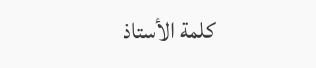كلمة الأستاذ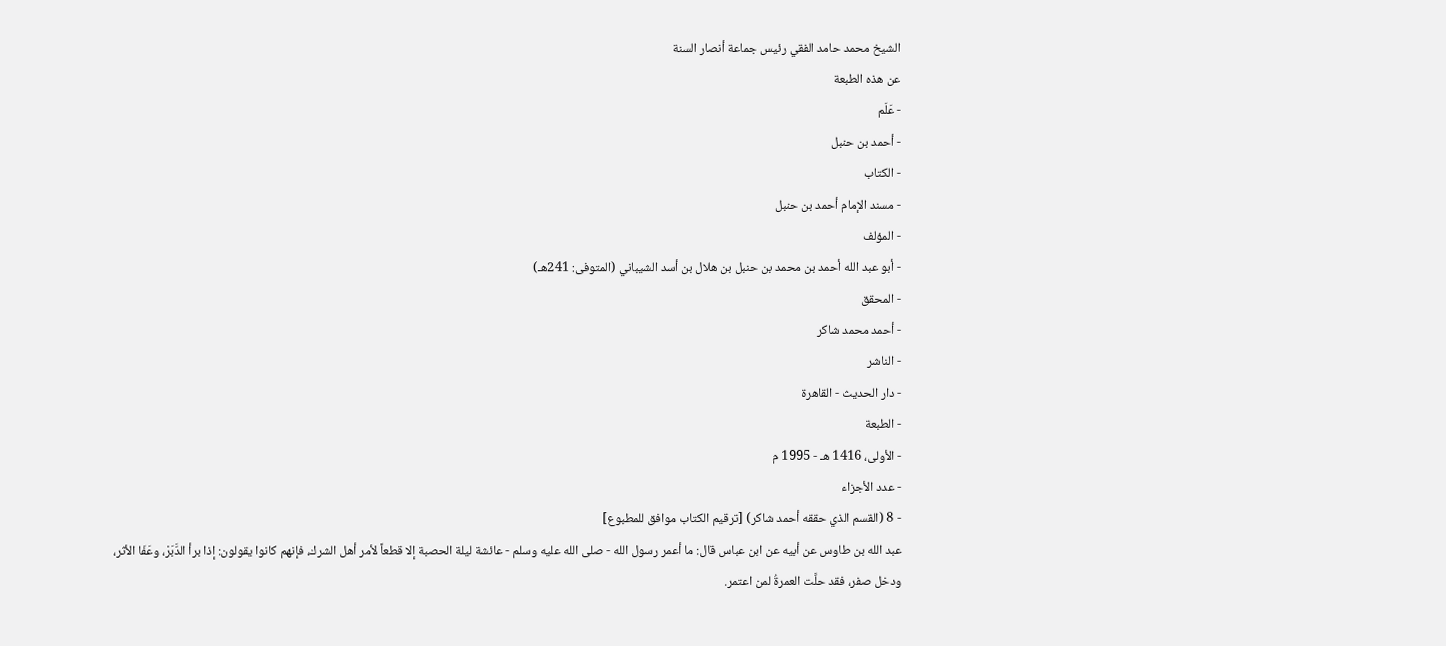الشيخ محمد حامد الفقي رئيس جماعة أنصار السنة
عن هذه الطبعة
- عَلَم
- أحمد بن حنبل
- الكتاب
- مسند الإمام أحمد بن حنبل
- المؤلف
- أبو عبد الله أحمد بن محمد بن حنبل بن هلال بن أسد الشيباني (المتوفى: 241هـ)
- المحقق
- أحمد محمد شاكر
- الناشر
- دار الحديث - القاهرة
- الطبعة
- الأولى، 1416 هـ - 1995 م
- عدد الأجزاء
- 8 (القسم الذي حققه أحمد شاكر) [ترقيم الكتاب موافق للمطبوع]
عبد الله بن طاوس عن أبيه عن ابن عباس قال: ما أعمر رسول الله - صلى الله عليه وسلم - عائشة ليلة الحصبة إلا قطعاً لأمر أهل الشرك، فإنهم كانوا يقولون: إذا برأ الدَّبَرْ، وعَفَا الأثر، ودخل صفر، فقد حلَّت العمرةُ لمن اعتمر.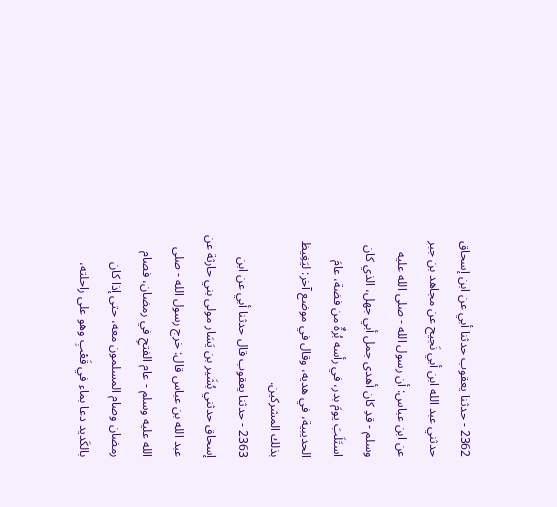2362 - حدثنا يعقوب حدثنا أبي عن ابن إسحاق حدثني عبد الله ابن أبي نَجيح عن مجاهد بن جبر عن ابن عباس: أن رسول الله - صلى الله عليه وسلم - قدِ كان أهدى جمل أبي جهل، الذي كان استَلَبَ يومَ بدر، في رأسه بُرةٌ من فضة، عامَ الحديبية، في هديه، وقال في موضع آخر: ليَغِيظ بذلك المشركين.
2363 - حدثنا يعقوب قال حدثنا أبي عن ابن إسحاق حدثني بُشَير بن يَسَار مولى بني حارثة عن عبد الله بن عباس قال: خرج رسول الله - صلى الله عليه وسلم - عام الفتحِ في رمضان، فصام رمضان وصام المسلمون معه، حتى إذا كان بالكَديد دعا بماء في قَعْبِ وهو على راحلته،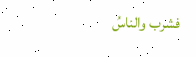فشرب والناسُ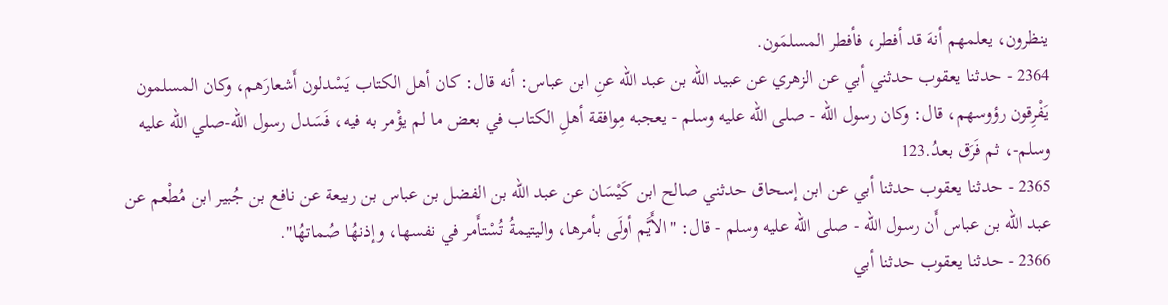ينظرون، يعلمهم أنهَ قد أفطر، فأفطر المسلمَون.
2364 - حدثنا يعقوب حدثني أبي عن الزهري عن عبيد الله بن عبد الله عنِ ابن عباس: أنه قال: كان أهل الكتاب يَسْدلون أَشعارَهم، وكان المسلمون يَفْرِقون رؤوسهم، قال: وكان رسول الله - صلى الله عليه وسلم - يعجبه مِوافقة أهلِ الكتاب في بعض ما لم يؤْمر به فيه، فَسَدل رسول الله-صلي الله عليه وسلم-، ثم فَرَق بعدُ.123
2365 - حدثنا يعقوب حدثنا أبي عن ابن إسحاق حدثني صالح ابن كَيْسَان عن عبد الله بن الفضل بن عباس بن ربيعة عن نافع بن جُبير ابن مُطْعم عن عبد الله بن عباس أَن رسول الله - صلى الله عليه وسلم - قال: "الأَيَّم أولَى بأمرها، واليتيمةُ تُسْتأَمر في نفسها، وإذنهُا صُماتهُا".
2366 - حدثنا يعقوب حدثنا أبي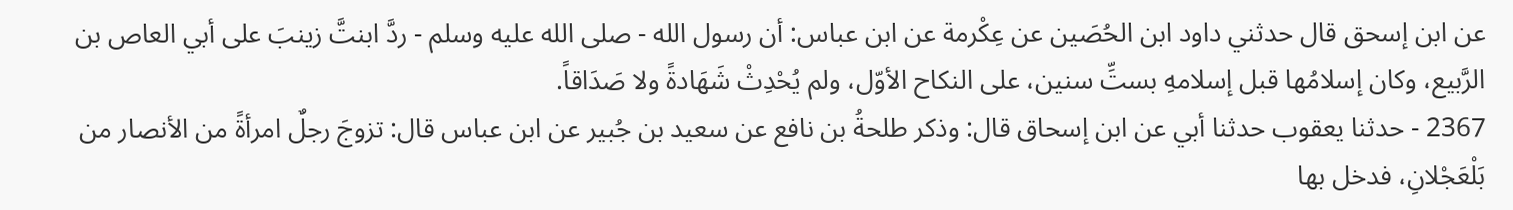عن ابن إسحق قال حدثني داود ابن الحُصَين عن عِكْرمة عن ابن عباس: أن رسول الله - صلى الله عليه وسلم - ردَّ ابنتَّ زينبَ على أبي العاص بن الرَّبيع، وكان إسلامُها قبل إسلامهِ بستِّ سنين، على النكاح الأوّل، ولم يُحْدِثْ شَهَادةً ولا صَدَاقاً.
2367 - حدثنا يعقوب حدثنا أبي عن ابن إسحاق قال: وذكر طلحةُ بن نافع عن سعيد بن جُبير عن ابن عباس قال: تزوجَ رجلٌ امرأةً من الأنصار من بَلْعَجْلانِ، فدخل بها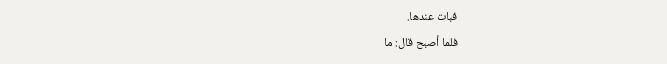فبات عندها.
فلما أصبح قال: ما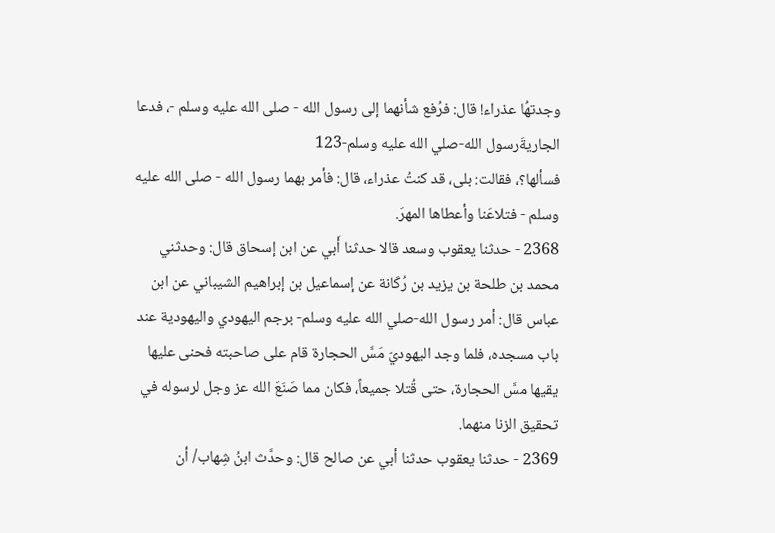وجدتهُا عذراء! قال: فرُفع شأنهما إلى رسول الله - صلى الله عليه وسلم -، فدعا الجاريةَرسول الله-صلي الله عليه وسلم-123
فسألها؟، فقالت: بلى، قد كنتُ عذراء، قال: فأمر بهما رسول الله - صلى الله عليه وسلم - فتلاعَنا وأعطاها المهرَ.
2368 - حدثنا يعقوب وسعد قالا حدثنا أَبي عن ابن إسحاق قال: وحدثني محمد بن طلحة بن يزيد بن رُكَانة عن إسماعيل بن إبراهيم الشيباني عن ابن عباس قال: أمر رسول الله-صلي الله عليه وسلم- برجم اليهودي واليهودية عند باب مسجده، فلما وجد اليهوديّ مَسَّ الحجارة قام على صاحبته فحنى عليها يقيها مسَّ الحجارة، حتى قُتلا جميعاً، فكان مما صَنَعَ الله عز وجل لرسوله في تحقيق الزنا منهما.
2369 - حدثنا يعقوب حدثنا أبي عن صالح قال: وحدَّث ابنُ شِهاب/ أن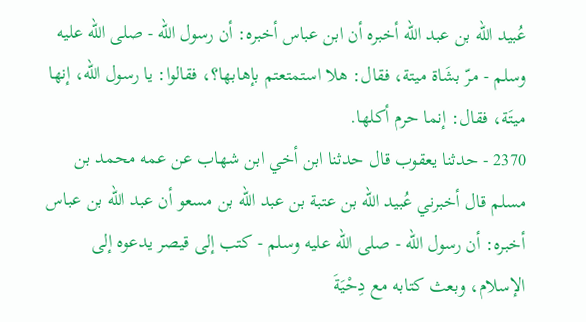عُبيد الله بن عبد الله أخبره أن ابن عباس أخبره: أن رسول الله - صلى الله عليه وسلم - مرّ بشَاة ميتة، فقال: هلا استمتعتم بإهابها؟، فقالوا: يا رسول الله، إنها ميتَة، فقال: إنما حرم أكلها.
2370 - حدثنا يعقوب قال حدثنا ابن أخي ابن شهاب عن عمه محمد بن مسلم قال أخبرني عُبيد الله بن عتبة بن عبد الله بن مسعو أن عبد الله بن عباس أخبره: أن رسول الله - صلى الله عليه وسلم - كتب إلى قيصر يدعوه إلى الإسلام، وبعث كتابه مع دِحْيَةَ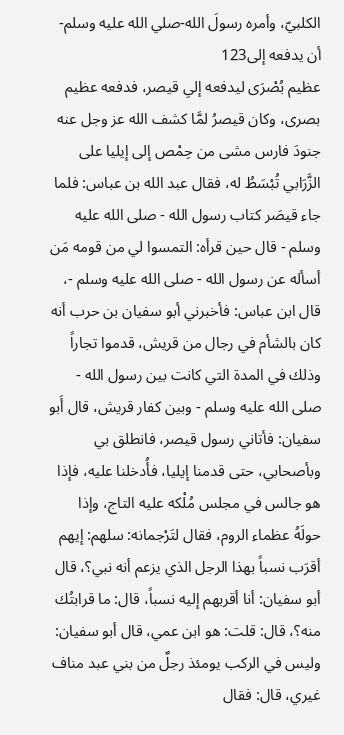الكلبيّ، وأمره رسولَ الله-صلي الله عليه وسلم- أن يدفعه إلى123
عظيم بُصْرَى ليدفعه إلىِ قيصر، فدفعه عظيم بصرى، وكان قيصرُ لمَّا كشف الله عز وجل عنه جنودَ فارس مشى من حِمْص إلى إيليا على الزَّرَابي تُبْسَطُ له، فقال عبد الله بن عباس: فلما جاء قيصَر كتاب رسول الله - صلى الله عليه وسلم - قال حين قرأه: التمسوا لي من قومه مَن أسأله عن رسول الله - صلى الله عليه وسلم -، قال ابن عباس: فأخبرني أبو سفيان بن حرب أنه كان بالشأم في رجال من قريش، قدموا تجاراً وذلك في المدة التي كانت بين رسول الله - صلى الله عليه وسلم - وبين كفار قريش، قال أَبو سفيان: فأتاني رسول قيصر، فانطلق بي وبأصحابي، حتى قدمنا إيليا، فأُدخلنا عليه، فإذا هو جالس في مجلس مُلْكه عليه التاج، وإذا حولَهُ عظماء الروم، فقال لتَرْجمانه: سلهم: إيهم أقرَب نسباً بهذا الرجل الذي يزعم أنه نبي؟، قال أبو سفيان: أنا أقربهم إليه نسباً، قال: ما قرابتُك منه؟، قال: قلت: هو ابن عمي، قال أبو سفيان: وليس في الركب يومئذ رجلٌ من بني عبد مناف غيري، قال: فقال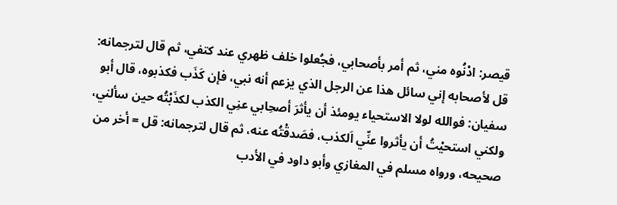قيصر: ادْنُوه مني، ثم أمر بأصحابي، فجُعلوا خلف ظهري عند كتفي، ثم قال لترجمانه: قل لأصحابه إني سائل هذا عن الرجل الذي يزعم أنه نبي، فإن كَذَب فكذبوه، قال أبو سفيان: فوالله لولا الاستحياء يومئذ أن يأثرَ أصحِابي عنِي الكذب لكذَبْتُه حين سألني، ولكني استحيْتُ أن يأثروا عنِّي اَلكذب، فصَدقْتُه عنه، ثم قال لترجمانه: قل = أخر من صحيحه، ورواه مسلم في المغازي وأبو داود في الأدب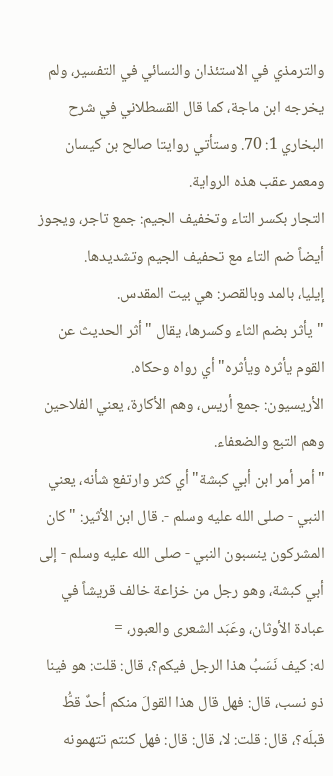والترمذي في الاستئذان والنسائي في التفسير، ولم يخرجه ابن ماجة، كما قال القسطلاني في شرح البخاري 1: 70. وستأتي روايتا صالح بن كيسان ومعمر عقب هذه الرواية.
التجار بكسر التاء وتخفيف الجيم: جمع تاجر، ويجوز أيضاً ضم التاء مع تحفيف الجيم وتشديدها.
إيليا، بالمد وبالقصر: هي بيت المقدس.
"يأثر بضم الثاء وكسرها، يقال "أثر الحديث عن القوم يأثره ويأثره" أي رواه وحكاه.
الأريسيون: جمع أريس، وهم الأكارة، يعني الفلاحين وهم التبع والضعفاء.
"أمر أمر ابن أبي كبشة" أي كثر وارتفع شأنه، يعني النبي - صلى الله عليه وسلم -. قال ابن الأثير: "كان المشركون ينسبون النبي - صلى الله عليه وسلم - إلى أبي كبشة، وهو رجل من خزاعة خالف قريشاً في عبادة الأوثان، وعَبَد الشعرى والعبور، =
له: كيف نَسَبُ هذا الرجل فيكم؟، قال: قلت: هو فينا ذو نسب، قال: فهل قال هذا القولَ منكم أحدٌ قطُّ قبلَه؟، قال: قلت: لا، قال: قال: فهل كنتم تتهمونه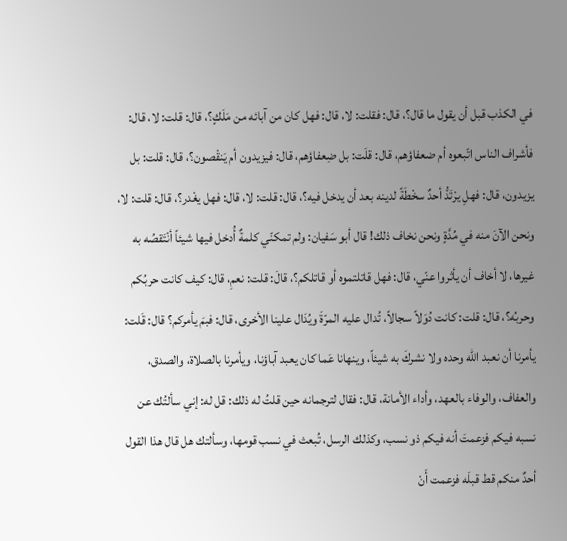في الكذب قبل أن يقول ما قال؟، قال: فقلت: لا، قال: فهل كان من آبائه من مَلَكٍ؟، قال: قلت: لا، قال: فأشراف الناس اتّبعوه أم ضعفاؤهم، قال: قلَت: بل ضِعفاؤهم، قال: فيزيدون أم يَنقْصون؟، قال: قلت: بل يزيدون، قال: فهلِ يرْتَدُّ أحدٌ سخْطَةً لدينه بعد أن يدخل فيه؟، قال: قلت: لا، قال: فهل يغْدر؟، قال: قلت: لا، ونحن الآنَ منه في مُدَّةٍ ونحن نخاف ذلك! قال أبو سَفيان: ولم تمكنّي كلمةٌ أُدخل فيها شيئاً أنْتَقصُه به غيرها، لا أخاف أن يأثروا عنّي، قال: فهل قاتلتموه أو قاتلكم؟، قالَ: قلت: نعمِ، قال: كيف كانت حربُكم وحربُه؟، قال: قلت: كانت دُوَلاً سجالاً، تُدال عليه المرّةَ ويُدَال علينا الأخرى، قال: فبمَ يأمركم؟ قال: قَلت: يأمرنا أن نعبد الله وحده ولا نشركَ به شيئاً، وينهانا عَما كان يعبد آباؤنا، ويأمرنا بالصلاة، والصدق، والعفاف، والوفاء بالعهد، وأداء الأمانة، قال: فقال لترجمانه حين قلتُ له ذلك: قل له: إني سألتُك عن نسبه فيكم فزعمتَ أنه فيكم ذو نسب، وكذلك الرسل، تُبعث في نسب قومها، وسألتك هل قال هذا القول أحدٌ منكم قط قبلَه فزعمت أَنْ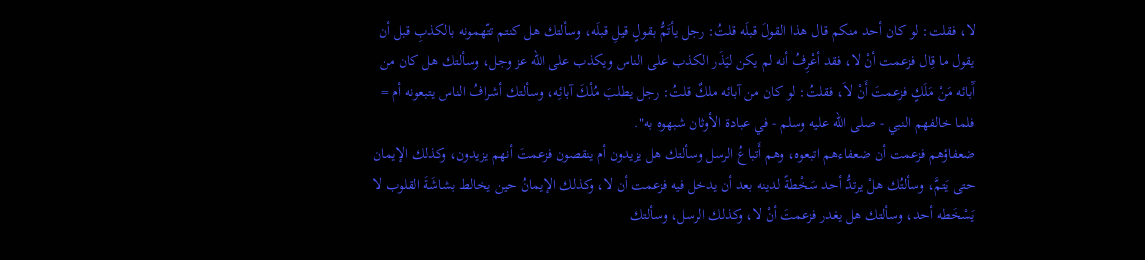لا، فقلت: لو كان أحد منكم قال هذا القولَ قبلَه قلتُ: رجل يأتَمُّ بقولٍ قيلِ قبلَه، وسألتك هل كنتم تتّهمونه بالكذبِ قبل أن يقول ما قِال فزعمت أنْ لا، فقد أعْرِفُ أنه لم يكن ليَذَر الكذب على الناس ويكذب على الله عز وجل، وسألتك هل كان من آَبائه مَنْ مَلَكٍ فزعمتَ أَنْ لاَ، فقلتُ: لو كان من آبائه ملكٌ قلتُ: رجل يطلبَ مُلْكَ آبائِه، وسألتك أشرافُ الناس يتبعونه أم = فلما خالفهم النبي - صلى الله عليه وسلم - في عبادة الأوثان شبهوه به".
ضعفاؤهم فزعمت أن ضعفاءهم اتبعوه، وهم أَتباعُ الرسل وسألتك هل يزيدون أم ينقصون فزعمتَ أنهم يزيدون، وكذلك الإيمان حتى يَتمَّ، وسألتُك هلْ يرتدُّ أحد سَخْطةً لدينه بعد أن يدخل فيه فزعمت أن لا، وكذلك الإيمانُ حين يخالط بشاشَةَ القلوب لا يَسْخَطه أحد، وسألتك هل يغدر فزعمتَ أنْ لا، وكذلك الرسل، وسألتك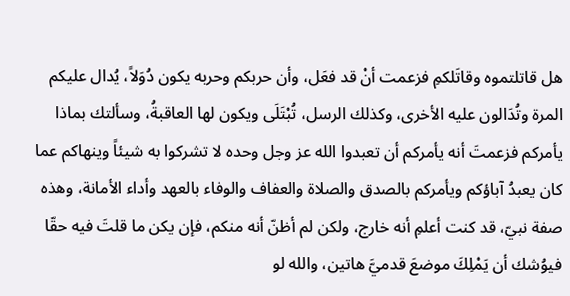هل قاتلتموه وقاتَلكمِ فزعمت أنْ قد فعَل، وأن حربكم وحربه يكون دُوَلاً، يُدال عليكم المرة وتُدَالون عليه الأخرى، وكذلك الرسل، تُبْتَلَى ويكون لها العاقبةُ، وسألتك بماذا يأمركم فزعمتَ أنه يأمركم أن تعبدوا الله عز وجل وحده لا تشركوا به شيئاً وينهاكم عما كان يعبدُ آباؤكم ويأمركم بالصدق والصلاة والعفاف والوفاء بالعهد وأداء الأمانة، وهذه صفة نبيّ، قد كنت أعلمِ أنه خارج، ولكن لم أظنّ أنه منكم، فإن يكن ما قلتَ فيه حقّا فيوُشك أن يَمْلِكَ موضعَ قدميَّ هاتين، والله لو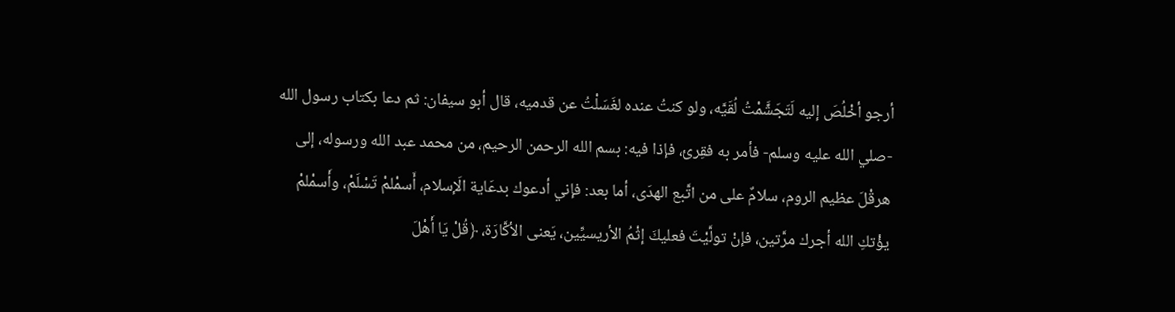أرجو أخْلُصَ إليه لَتَجَشَّمْتُ لُقَيَّه، ولو كنتُ عنده لغَسَلْتُ عن قدميه، قال أبو سيفان: ثم دعا بكتاب رسول الله -صلي الله عليه وسلم- فأمر به فقِرئ، فإذا فيه: بسم الله الرحمن الرحيم، من محمد عبد الله ورسوله، إلى هرقْلَ عظيم الروم، سلامٌ على من اتَّبع الهدَى، أما بعد: فإني أدعوك بدعَاية الَإسلام، أَسمْلمْ تَسْلَمْ، وأَسمْلمْ يؤْتكِ الله أجرك مرَّتين، فإنْ تولَّيْتَ فعليكَ إثْمُ الأريسيِّين، يَعنى الأكَّارَة، ﴿قُلْ يَا أَهْلَ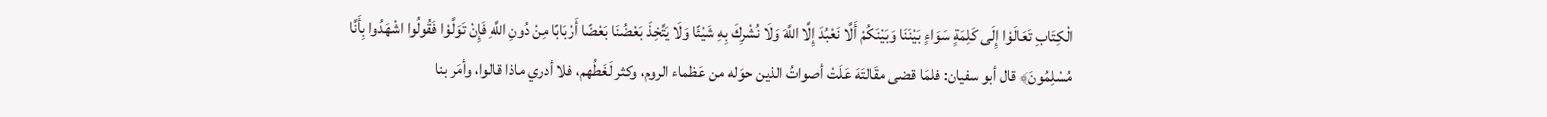الْكِتَابِ تَعَالَوْا إِلَى كَلِمَةٍ سَوَاءٍ بَيْنَنَا وَبَيْنَكُمْ أَلَّا نَعْبُدَ إِلَّا اللَّهَ وَلَا نُشْرِكَ بِهِ شَيْئًا وَلَا يَتَّخِذَ بَعْضُنَا بَعْضًا أَرْبَابًا مِنْ دُونِ اللَّهِ فَإِنْ تَوَلَّوْا فَقُولُوا اشْهَدُوا بِأَنَّا مُسْلِمُونَ﴾ قال أبو سفيان: فلمَا قضى مقَالتَهَ عَلَتْ أصواتُ الذين حوَله من عَظماء الروم، وكثر لَغَطُهم، فلا أدري ماذا قالوا، وأمَر بنا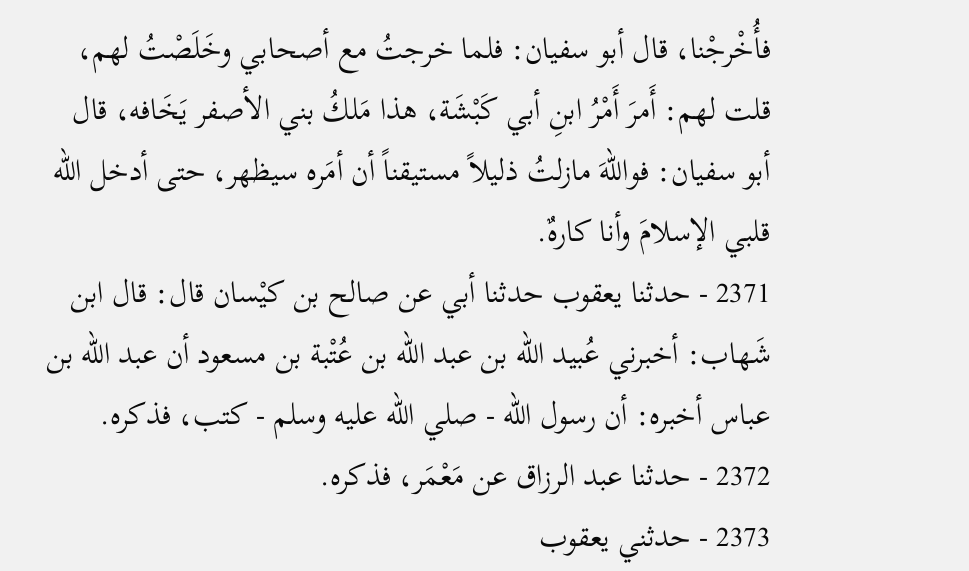فأُخْرجْنا، قال أبو سفيان: فلما خرجتُ مع أصحابي وخَلَصْتُ لهم، قلت لهم: أَمرَ أَمْرُ ابنِ أبي كَبْشَة، هذا مَلكُ بني الأصفر يَخَافه، قال أبو سفيان: فواللهَ مازلتُ ذليلاً مستيقناً أن أمَره سيظهر، حتى أدخل الله قلبي الإسلامَ وأنا كارهٌ.
2371 - حدثنا يعقوب حدثنا أبي عن صالح بن كيْسان قال: قال ابن شَهاب: أخبرني عُبيد الله بن عبد الله بن عُتْبة بن مسعود أن عبد الله بن عباس أخبره: أن رسول الله - صلي الله عليه وسلم - كتب، فذكره.
2372 - حدثنا عبد الرزاق عن مَعْمَر، فذكره.
2373 - حدثني يعقوب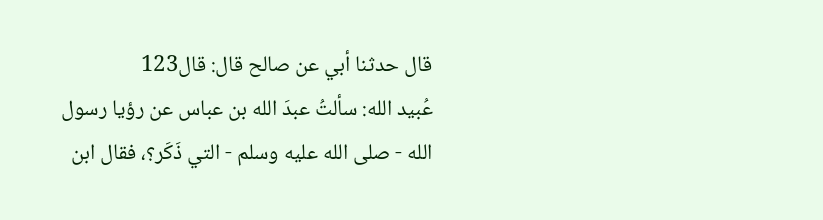قال حدثنا أبي عن صالح قال: قال123
عُبيد الله: سألتُ عبدَ الله بن عباس عن رؤيا رسول الله - صلى الله عليه وسلم - التي ذَكَر؟، فقال ابن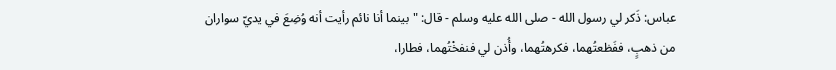عباس: ذَكر لي رسول الله - صلى الله عليه وسلم - قال: "بينما أنا نائم رأيت أنه وُضِعَ في يديّ سواران من ذهبٍ، ففَظعتُهما، فكرهتُهما، وأُذن لي فنفخْتُهما، فطارا،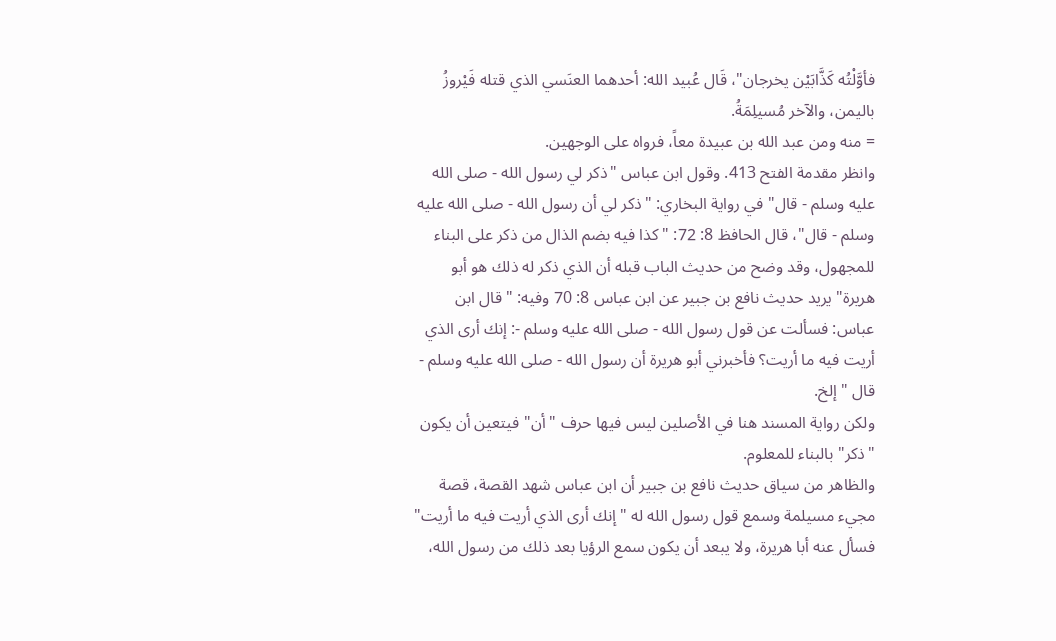فأوَّلْتُه كَذَّابَيْن يخرجان"، قَال عُبيد الله: أحدهما العنَسي الذي قتله فَيْروزُ باليمن، والآخر مُسيلِمَةُ.
= منه ومن عبد الله بن عبيدة معاً، فرواه على الوجهين.
وانظر مقدمة الفتح 413. وقول ابن عباس "ذكر لي رسول الله - صلى الله عليه وسلم - قال" في رواية البخاري: "ذكر لي أن رسول الله - صلى الله عليه وسلم - قال"، قال الحافظ 8: 72: "كذا فيه بضم الذال من ذكر على البناء للمجهول، وقد وضح من حديث الباب قبله أن الذي ذكر له ذلك هو أبو هريرة" يريد حديث نافع بن جبير عن ابن عباس 8: 70 وفيه: "قال ابن عباس: فسألت عن قول رسول الله - صلى الله عليه وسلم -: إنك أرى الذي أريت فيه ما أريت؟ فأخبرني أبو هريرة أن رسول الله - صلى الله عليه وسلم - قال " إلخ.
ولكن رواية المسند هنا في الأصلين ليس فيها حرف "أن" فيتعين أن يكون "ذكر" بالبناء للمعلوم.
والظاهر من سياق حديث نافع بن جبير أن ابن عباس شهد القصة، قصة مجيء مسيلمة وسمع قول رسول الله له "إنك أرى الذي أريت فيه ما أريت" فسأل عنه أبا هريرة، ولا يبعد أن يكون سمع الرؤيا بعد ذلك من رسول الله،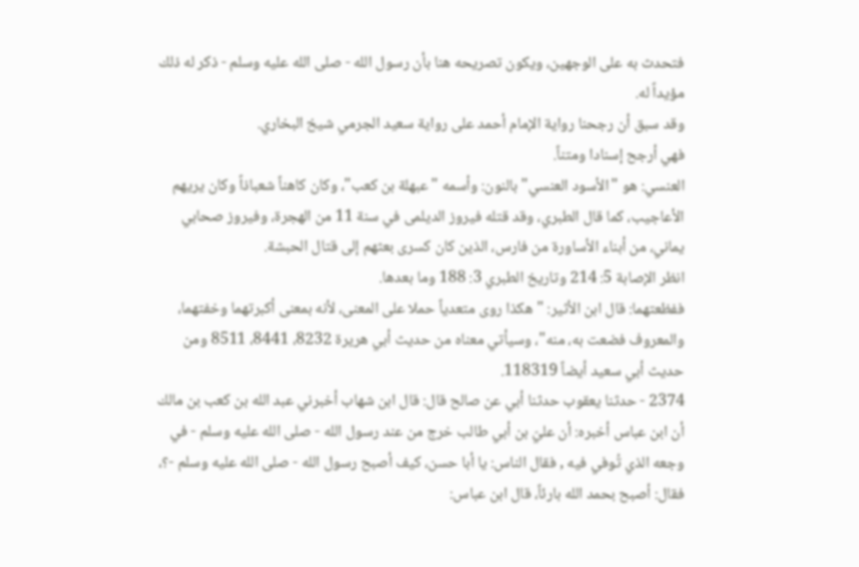فتحدث به على الوجهين، ويكون تصريحه هنا بأن رسول الله - صلى الله عليه وسلم - ذكر له ذلك مؤيداً له.
وقد سبق أن رجحنا رواية الإمام أحمد على رواية سعيد الجرمي شيخ البخاري.
فهي أرجح إسنادا ومتناً.
العنسي: هو "الأسود العنسي" بالنون: وأسمه "عبهلة بن كعب"، وكان كاهناً شعباذاً وكان يريهم الأعاجيب، كما قال الطبري، وقد قتله فيروز الديلمى في سنة 11 من الهجرة، وفيروز صحابي يماني، من أبناء الأساورة من فارس، الذين كان كسرى بعثهم إلى قتال الحبشة.
انظر الإصابة 5: 214 وتاريخ الطبري 3: 188 وما بعدها.
ففظعتهما: قال ابن الأثير: "هكذا روى متعدياً حملا على المعنى، لأنه بمعنى أكبرتهما وخفتهما، والمعروف فضعت به، منه"، وسيأتي معناه من حديث أبي هريرة 8232، 8441، 8511 ومن حديث أبي سعيد أيضاً 118319.
2374 - حدثنا يعقوب حدثنا أبي عن صالح قال: قال ابن شهاب أخبرني عبد الله بن كعب بن مالك أن ابن عباس أخبره: أن عليّ بن أبي طالب خرج من عند رسول الله - صلى الله عليه وسلم - في وجعه الذي تُوفي فيه , فقال الناس: يا أبا حسن، كيف أصبح رسول الله - صلى الله عليه وسلم -؟، فقال: أصبح بحمد الله بارئاً، قال ابن عباس: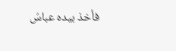فأخذ بيده عباسُ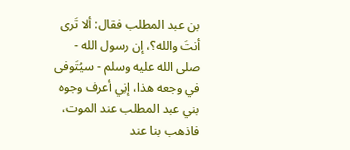بن عبد المطلب فقال: ألا تَرى أنتَ والله؟، إن رسول الله - صلى الله عليه وسلم - سيُتَوفى في وجعه هذا، إنِي أعرف وجوه بني عبد المطلب عند الموت، فاذهب بنا عند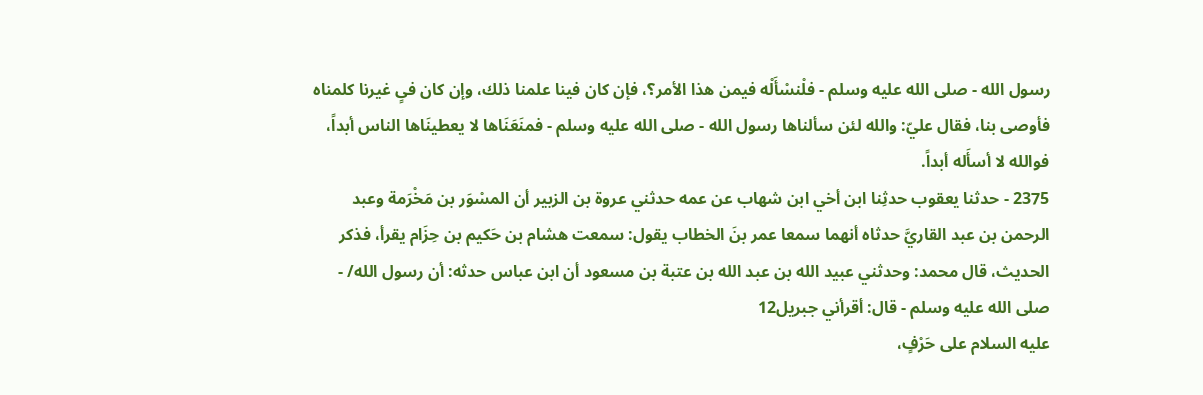رسول الله - صلى الله عليه وسلم - فلْنسْأَلْه فيمن هذا الأمر؟، فإن كان فينا علمنا ذلك، وإن كان فىٍ غيرنا كلمناه فأوصى بنا، فقال عليّ: والله لئن سألناها رسول الله - صلى الله عليه وسلم - فمنَعَنَاها لا يعطينَاها الناس أبداً، فوالله لا أسأَله أبداً.
2375 - حدثنا يعقوب حدثِنا ابن أخي ابن شهاب عن عمه حدثني عروة بن الزبير أن المسْوَر بن مَخْرَمة وعبد الرحمن بن عبد القاريَّ حدثاه أنهما سمعا عمر بنَ الخطاب يقول: سمعت هشام بن حَكيم بن حِزَام يقرأ، فذكر الحديث، قال محمد: وحدثني عبيد الله بن عبد الله بن عتبة بن مسعود أن ابن عباس حدثه: أن رسول الله/ - صلى الله عليه وسلم - قال: أقرأني جبريل12
عليه السلام على حَرْفٍ،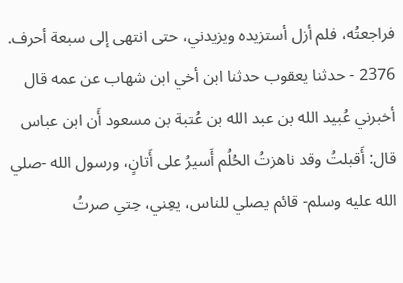فراجعتُه، فلم أزل أستزيده ويزيدني، حتى انتهى إلى سبعة أحرف.
2376 - حدثنا يعقوب حدثنا ابن أخي ابن شهاب عن عمه قال أخبرني عُبيد الله بن عبد الله بن عُتبة بن مسعود أَن ابن عباس قال: أَقبلتُ وقد ناهزتُ الحُلُم أَسيرُ على أَتانٍ، ورسول الله -صلي الله عليه وسلم- قائم يصلي للناس، يعِني، حِتىِ صرتُ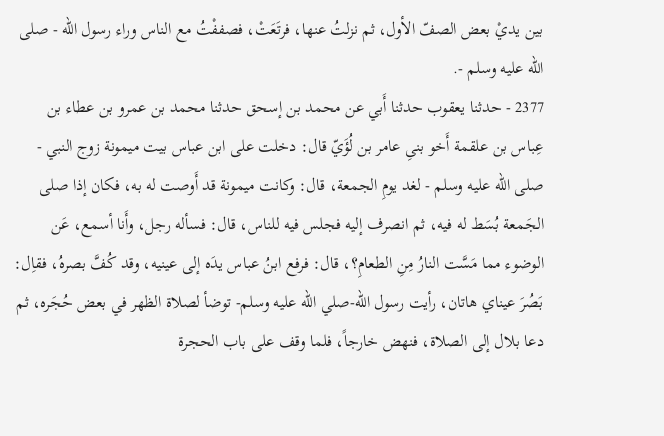بين يديْ بعض الصفّ الأول، ثم نزلتُ عنها، فرتَعَتْ، فصففْتُ مع الناس وراء رسول الله - صلى الله عليه وسلم -.
2377 - حدثنا يعقوب حدثنا أَبي عن محمد بن إسحق حدثنا محمد بن عمرو بن عطاء بن عِباس بن علقمة أَخو بنىِ عامر بن لُؤَيّ قال: دخلت على ابن عباس بيت ميمونة زوج النبي - صلى الله عليه وسلم - لغد يومِ الجمعة، قال: وكانت ميمونة قد أَوصت له به، فكان إذا صلى الجَمعة بُسَط له فيه، ثم انصرف إليه فجلس فيه للناس، قال: فسأله رجل، وأَنا أسمع، عَن الوضوء مما مَسَّت النارُ مِنِ الطعامِ؟، قال: فرفع ابنُ عباس يدَه إلى عينيه، وقد كُفَّ بصرهُ، فقاِل: بَصُرَ عيناي هاتان، رأيت رسول الله-صلي الله عليه وسلم- توضأ لصلاة الظهر في بعض حُجَره، ثم دعا بلال إلى الصلاة، فنهض خارجاً، فلما وقف على باب الحجرة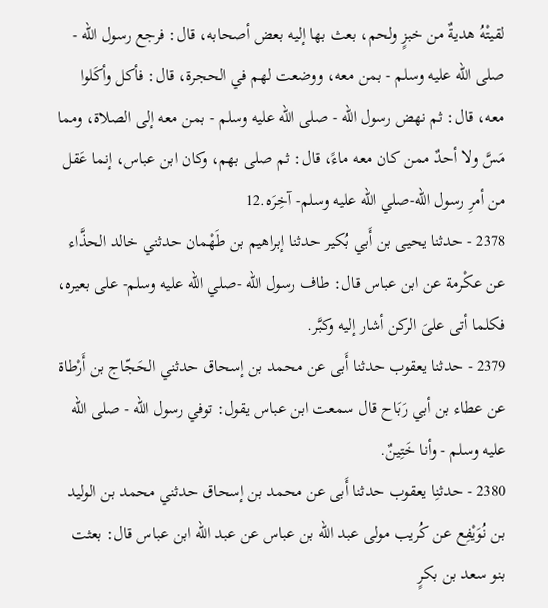لقيتْهُ هديةٌ من خبزٍ ولحم، بعث بها إليه بعض أصحابه، قال: فرجع رسول الله - صلى الله عليه وسلم - بمن معه، ووضعت لهم في الحجرة، قال: فأكل وأكَلوا معه، قال: ثم نهض رسول الله - صلى الله عليه وسلم - بمن معه إلى الصلاة، ومما مَسَّ ولا أحدٌ ممن كان معه ماءً، قال: ثم صلى بهم، وكان ابن عباس، إنما عَقل من أمرِ رسول الله-صلي الله عليه وسلم- آخِرَه.12
2378 - حدثنا يحيى بن أَبي بُكير حدثنا إبراهيم بن طَهْمان حدثني خالد الحذَّاء عن عكْرمة عن ابن عباس قال: طاف رسول الله -صلي الله عليه وسلم- على بعيره، فكلما أتى علىَ الركن أشار إليه وكبَّر.
2379 - حدثنا يعقوب حدثنا أَبى عن محمد بن إسحاق حدثني الحَجّاج بن أَرْطاة عن عطاء بن أبي رَبَاح قال سمعت ابن عباس يقول: توفي رسول الله - صلى الله عليه وسلم - وأنا خَتِينٌ.
2380 - حدثنِا يعقوب حدثنا أَبى عن محمد بن إسحاق حدثني محمد بن الوليد بن نُوَيْفِع عن كُريب مولى عبد الله بن عباس عن عبد الله ابن عباس قال: بعثت بنو سعد بن بكرٍ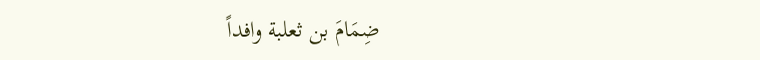ضِمَامَ بن ثعلبة وافداً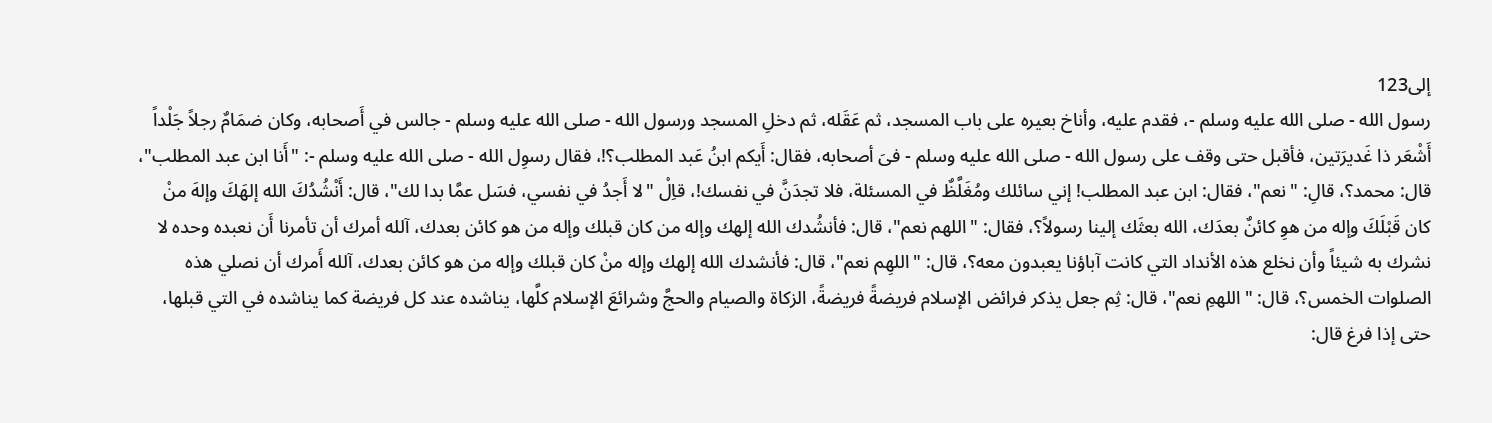إلى123
رسول الله - صلى الله عليه وسلم -، فقدم عليه، وأناخ بعيره على باب المسجد، ثم عَقَله، ثم دخلِ المسجد ورسول الله - صلى الله عليه وسلم - جالس في أَصحابه، وكان ضمَامٌ رجلاً جَلْداً أَشْعَر ذا غَديرَتين، فأقبل حتى وقف على رسول الله - صلى الله عليه وسلم - فىَ أصحابه، فقال: أَيكم ابنُ عَبد المطلب؟!، فقال رسوِل الله - صلى الله عليه وسلم -: "أَنا ابن عبد المطلب"، قال: محمد؟، قالِ: "نعم"، فقال: ابن عبد المطلب! إني سائلك ومُغَلَّظٌ في المسئلة، فلا تجدَنَّ في نفسك!، قاِلْ "لا أَجدُ في نفسي، فسَل عمَّا بدا لك"، قال: أَنْشُدُكَ الله إلهَكَ وإلهَ منْ كان قَبْلَكَ وإله من هوِ كائنٌ بعدَك، الله بعثَك إلينا رسولاً؟، فقال: "اللهم نعم"، قال: فأنشُدك الله إلهك وإله من كان قبلك وإله من هو كائن بعدك، آلله أمرك أن تأمرنا أَن نعبده وحده لا نشرك به شيئاً وأن نخلع هذه الأنداد التي كانت آباؤنا يعبدون معه؟، قال: "اللهِم نعم"، قال: فأنشدك الله إلهك وإله منْ كان قبلك وإله من هو كائن بعدك، آلله أَمرك أن نصلي هذه الصلوات الخمس؟، قال: "اللهمِ نعم"، قال: ثِم جعل يذكر فرائض الإسلام فريضةً فريضةً، الزكاة والصيام والحجَّ وشرائعَ الإسلام كلَّها، يناشده عند كل فريضة كما يناشده في التي قبلها، حتى إذا فرغ قال: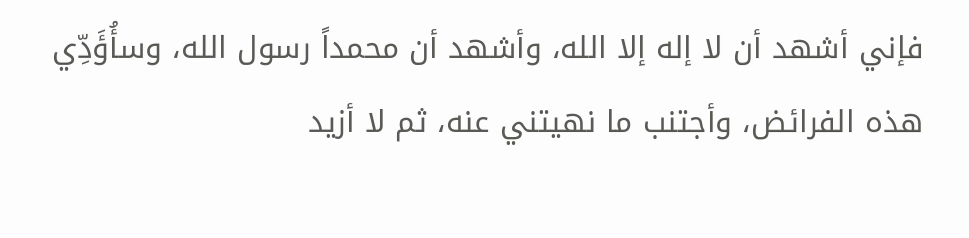فإني أشهد أن لا إله إلا الله، وأشهد أن محمداً رسول الله، وسأُؤَدِّي هذه الفرائض، وأجتنب ما نهيتني عنه، ثم لا أزيد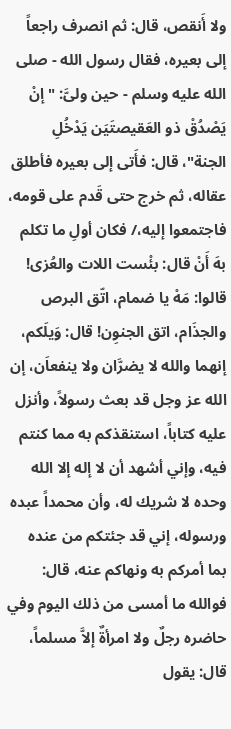ولا أَنقص، قال: ثم انصرف راجعاً إلى بعيره، فقال رسول الله - صلى الله عليه وسلم - حين ولىَّ: "إنْ يَصْدُقْ ذو العَقيصتَيَن يَدْخُلِ الجنة"، قال: فأَتى إلى بعيره فأطلق عقاله، ثم خرج حتى قَدم على قومه، فاجتمعوا إليه،/ فكان أولِ ما تكلم بهَ أَنْ قال: بئْست اللات والعُزى! قالوا: مَهْ يا ضمام، اتّق البرص والجذَام، اتق الجنوِن! قال: وَيلَكم، إنهما والله لا يضرَّان ولا ينفعاَن، إن الله عز وجل قد بعث رسولاً، وأنزل عليه كتاباً، استنقذكم به مما كنتم فيه، وإني أشهد أن لا إله إلا الله وحده لا شريك له، وأن محمداً عبده ورسوله، إني قد جئتكم من عنده بما أمركم به ونهاكم عنه، قال: فوالله ما أمسى من ذلك اليوم وفي حاضره رجلٌ ولا امرأةٌ إلاَّ مسلماً، قال: يقول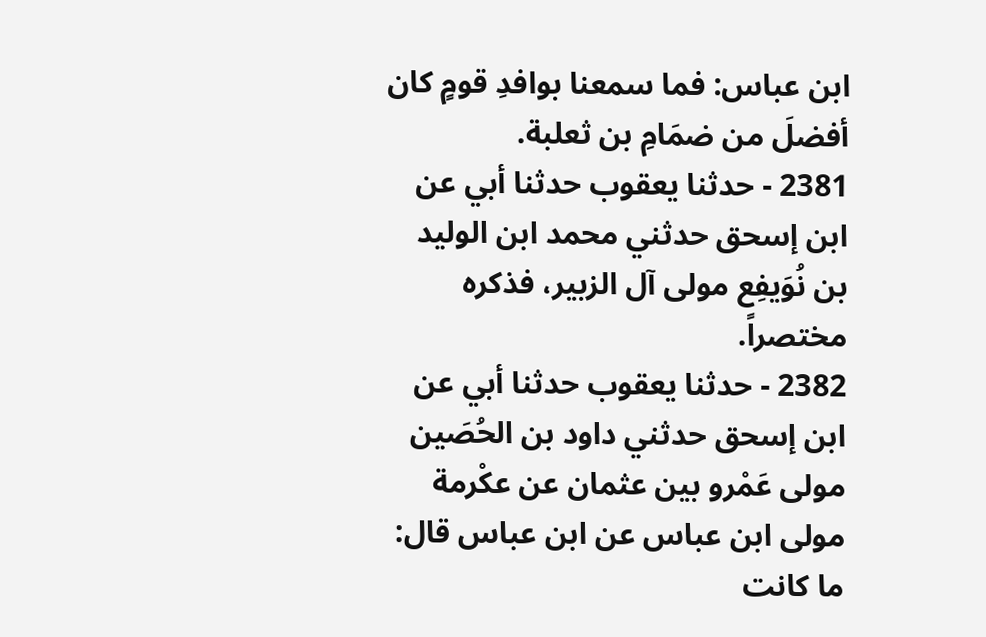ابن عباس: فما سمعنا بوافدِ قومٍ كان
أفضلَ من ضمَامِ بن ثعلبة.
2381 - حدثنا يعقوب حدثنا أبي عن ابن إسحق حدثني محمد ابن الوليد بن نُوَيفِع مولى آل الزبير، فذكره مختصراً.
2382 - حدثنا يعقوب حدثنا أبي عن ابن إسحق حدثني داود بن الحُصَين مولى عَمْرو بين عثمان عن عكْرمة مولى ابن عباس عن ابن عباس قال: ما كانت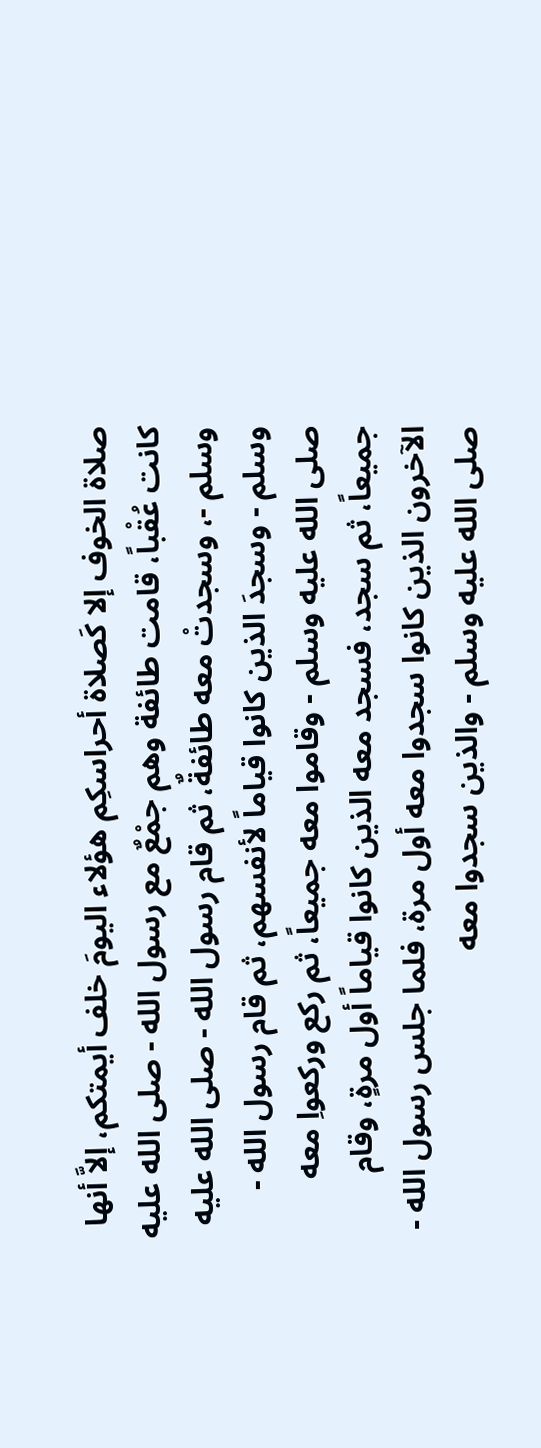صلاة الخوف إلا كَصلاة أحراسكِم هؤلاء اليومَ خلف أيمتكم، إلاَّ أنها كانت عُقْباً، قامت طائفة وهم جمْعٌ مع رسول الله - صلى الله عليه وسلم -، وسجدتْ معه طائفةٌ، ثم قام رسول الله - صلى الله عليه وسلم - وسجدَ الذين كانوا قياماً لأنفسهم، ثم قام رسول الله - صلى الله عليه وسلم - وقاموا معه جميعاً، ثم ركع وركعواِ معه جميعاً، ثم سجد، فسجد معه الذين كانوا قياماً أول مرةٍ، وقام الآخرون الذين كانوا سجدوا معه أول مرة، فلما جلس رسول الله - صلى الله عليه وسلم - والذين سجدوا معه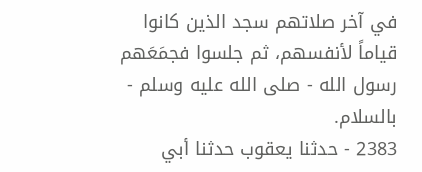في آخر صلاتهم سجد الذين كانوا قياماً لأنفسهم، ثم جلسوا فجمَعَهم رسول الله - صلى الله عليه وسلم - بالسلام.
2383 - حدثنا يعقوب حدثنا أبي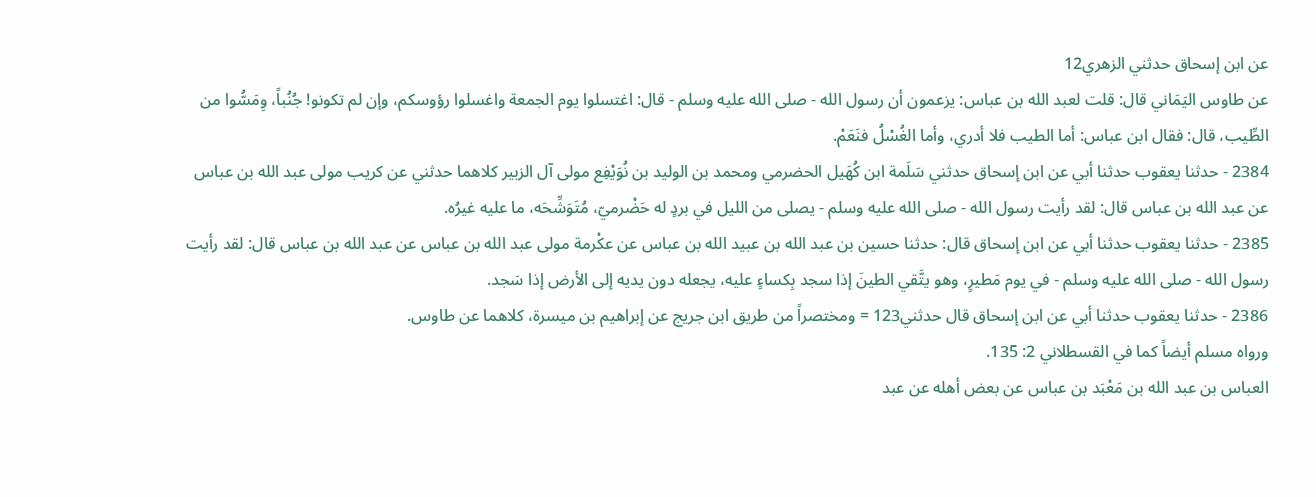عن ابن إسحاق حدثني الزهري12
عن طاوس اليَمَاني قال: قلت لعبد الله بن عباس: يزعمون أن رسول الله - صلى الله عليه وسلم - قال: اغتسلوا يوم الجمعة واغسلوا رؤوسكم، وإن لم تكونو! جُنُباً، وِمَسُّوا من الطِّيب، قال: فقال ابن عباس: أما الطيب فلا أدري، وأما الغُسْلُ فنَعَمْ.
2384 - حدثنا يعقوب حدثنا أبي عن ابن إسحاق حدثني سَلَمة ابن كُهَيل الحضرمي ومحمد بن الوليد بن نُوَيْفِع مولى آل الزبير كلاهما حدثني عن كريب مولى عبد الله بن عباس عن عبد الله بن عباس قال: لقد رأيت رسول الله - صلى الله عليه وسلم - يصلى من الليل في بردٍ له حَضْرميّ، مُتَوَشِّحَه، ما عليه غيرُه.
2385 - حدثنا يعقوب حدثنا أبي عن ابن إسحاق قال: حدثنا حسين بن عبد الله بن عبيد الله بن عباس عن عكْرمة مولى عبد الله بن عباس عن عبد الله بن عباس قال: لقد رأيت رسول الله - صلى الله عليه وسلم - في يوم مَطيرٍ، وهو يتَّقي الطينَ إذا سجد بِكساءٍ عليه، يجعله دون يديه إلى الأرض إذا سَجد.
2386 - حدثنا يعقوب حدثنا أبي عن ابن إسحاق قال حدثني123 = ومختصراً من طريق ابن جريج عن إبراهيم بن ميسرة، كلاهما عن طاوس.
ورواه مسلم أيضاً كما في القسطلاني 2: 135.
العباس بن عبد الله بن مَعْبَد بن عباس عن بعض أهله عن عبد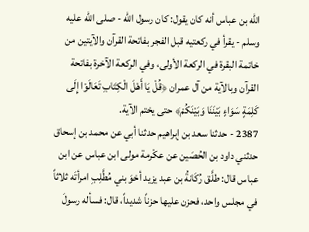الله بن عباس أنه كان يقول: كان رسول الله - صلى الله عليه وسلم - يقرأ في ركعتيه قبل الفجر بفاتحة القرآن والآيتين من خاتمة البقرة في الركعة الأولى، وفي الركعة الآخرة بفاتحة القرآن وبالآية من آل عمران ﴿قُلْ يَا أَهْلَ الْكِتَابِ تَعَالَوْا إِلَى كَلِمَةٍ سَوَاءٍ بَيْنَنَا وَبَيْنَكُمْ﴾ حتى يختم الآية.
2387 - حدثنا سعد بن إبراهيم حدثنا أبي عن محمد بن إسحاق حدثني داود بن الحُصَين عن عكْرمة مولى ابن عباس عن ابن عباس قال: طلَّق رُكَانةُ بن عبد يزيد أخوَ بني مُطَّلِبِ امرأتَه ثلاثاً في مجلس واحد، فحزن عليها حزناً شديداً، قال: فسأله رسولَ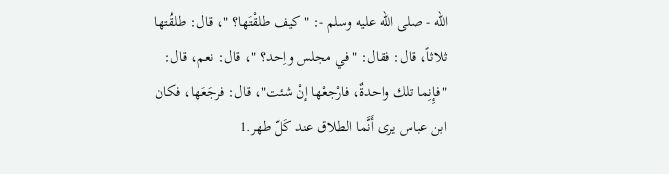الله - صلى الله عليه وسلم -: "كيف طلقْتَها؟ "، قال: طلقُتها ثلاثاً، قال: فقال: "في مجلس واِحد؟ "، قال: نعم، قال: "فإِنِما تلك واحدةٌ، فارْجعْها إنْ شئت"، قال: فرجَعَها، فكان ابن عباس يرى أَنَّما الطلاق عند كَلّ طهر.1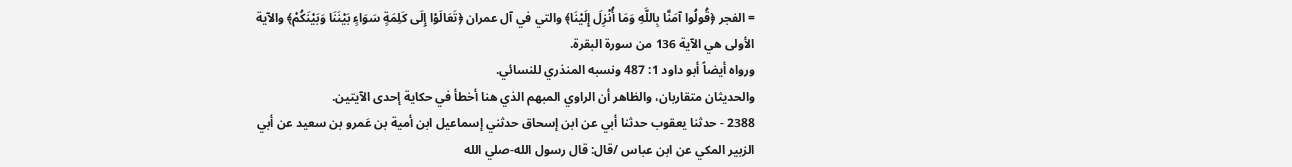= الفجر ﴿قُولُوا آمَنَّا بِاللَّهِ وَمَا أُنْزِلَ إِلَيْنَا﴾ والتي في آل عمران ﴿تَعَالَوْا إِلَى كَلِمَةٍ سَوَاءٍ بَيْنَنَا وَبَيْنَكُمْ﴾ والآية الأولى هي الآية 136 من سورة البقرة.
ورواه أيضاً أبو داود 1: 487 ونسبه المنذري للنسائي.
والحديثان متقاربان، والظاهر أن الراوي المبهم الذي هنا أخطأ في حكاية إحدى الآيتين.
2388 - حدثنا يعقوب حدثنا أبي عن ابن إسحاق حدثني إسماعيل ابن أمية بن عَمرو بن سعيد عن أبي الزبير المكي عن ابن عباس /قال: قال رسول الله-صلي الله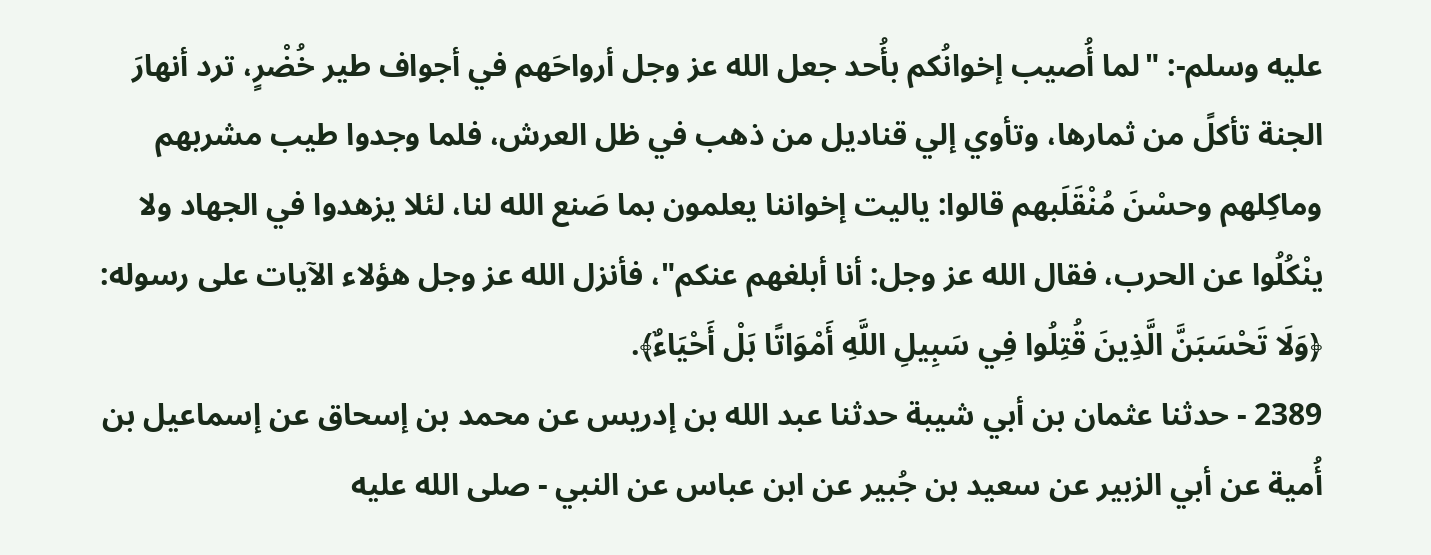عليه وسلم-: "لما أُصيب إخوانُكم بأُحد جعل الله عز وجل أرواحَهم في أجواف طير خُضْرٍ، ترد أنهارَ الجنة تأكلً من ثمارها، وتأوي إلي قناديل من ذهب في ظل العرش، فلما وجدوا طيب مشربهم وماكِلهم وحسْنَ مُنْقَلَبهم قالوا: ياليت إخواننا يعلمون بما صَنع الله لنا، لئلا يزهدوا في الجهاد ولا ينْكُلُوا عن الحرب، فقال الله عز وجل: أنا أبلغهم عنكم"، فأنزل الله عز وجل هؤلاء الآيات على رسوله: ﴿وَلَا تَحْسَبَنَّ الَّذِينَ قُتِلُوا فِي سَبِيلِ اللَّهِ أَمْوَاتًا بَلْ أَحْيَاءٌ﴾.
2389 - حدثنا عثمان بن أبي شيبة حدثنا عبد الله بن إدريس عن محمد بن إسحاق عن إسماعيل بن أُمية عن أبي الزبير عن سعيد بن جُبير عن ابن عباس عن النبي - صلى الله عليه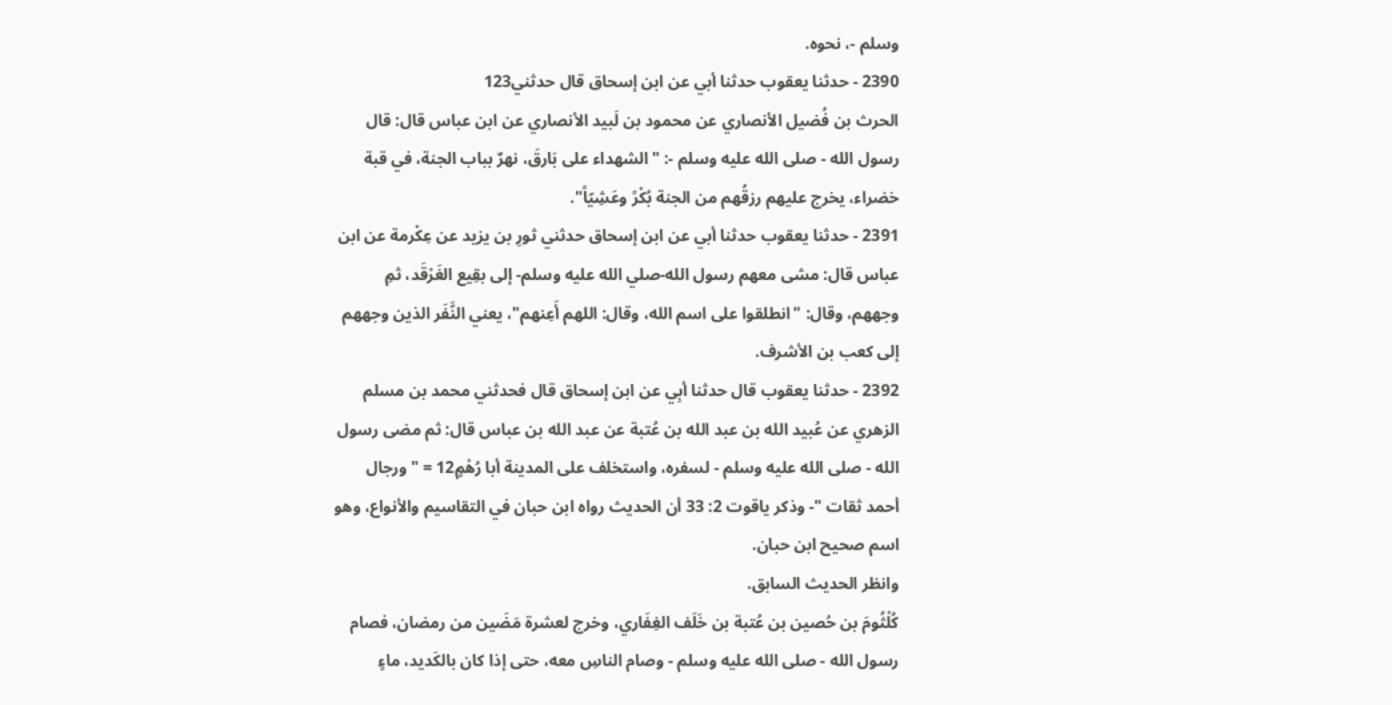وسلم -، نحوه.
2390 - حدثنا يعقوب حدثنا أبي عن ابن إسحاق قال حدثني123
الحرث بن فُضيل الأنصاري عن محمود بن لَبيد الأنصاري عن ابن عباس قال: قال رسول الله - صلى الله عليه وسلم -: "الشهداء على بَارقَ، نهرٌ بباب الجنة، في قبة خضراء، يخرج عليهم رزقُهم من الجنة بُكْرً وعَشِيّاً".
2391 - حدثنا يعقوب حدثنا أبي عن ابن إسحاق حدثني ثورِ بن يزيد عن عِكْرمة عن ابن عباس قال: مشى معهم رسول الله-صلي الله عليه وسلم- إلى بقِيع الغَرْقَد، ثمِ وجههم، وقال: "انطلقوا على اسم الله، وقال: اللهم أَعِنهم"، يعني النَّفَر الذين وجههم إلى كعب بن الأشرف.
2392 - حدثنا يعقوب قال حدثنا أبِي عن ابن إسحاق قال فحدثني محمد بن مسلم الزهري عن عُبيد الله بن عبد الله بن عُتبة عن عبد الله بن عباس قال: ثم مضى رسول الله - صلى الله عليه وسلم - لسفره، واستخلف على المدينة أبا رُهْمٍ12 = "ورجال أحمد ثقات "- وذكر ياقوت 2: 33 أن الحديث رواه ابن حبان في التقاسيم والأنواع، وهو اسم صحيح ابن حبان.
وانظر الحديث السابق.
كُلْثُومَ بن حُصين بن عُتبة بن خَلَف الغِفَاري، وخرج لعشرة مَضَين من رمضان، فصام رسول الله - صلى الله عليه وسلم - وصام الناسِ معه، حتى إذا كان بالكَديد، ماءٍ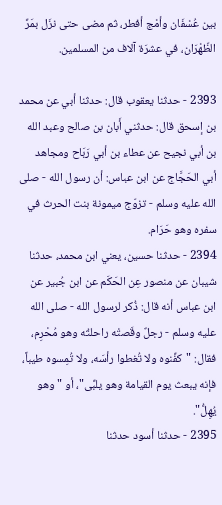بين عُسْفَان وأمْج أفطر، ثم مضى حتى نزَل بمَرِّ الظّهْرَان، في عشرَة آلاف من المسلمين.

2393 - حدثنا يعقوب قال: حدثنا أبي عن محمد بن إسحق قال: حدثني أَبان بن صالح وعبد الله بن أبي نجيح عن عطاء بن أبي رَبَاح ومجاهد أبي الحَجَّاج عن ابن عباس: أن رسول الله - صلى الله عليه وسلم - تزوّج ميمونة بنت الحرث في سفره وهو حَرَام.
2394 - حدثنا حسين، يعني ابن محمد، حدثنا شيبان عن منصور عِن الحَكَم عن ابن جُبير عن ابن عباس أنه قال: ذُكر لرسول الله - صلى الله عليه وسلم - رجلٌ وقَصتْه راحلتُه وهو مُحْرِم، فقال: "كفِّنوه ولا تُغطوا رأسَه، ولا تُمِسوه طيباً، فإنه يبعث يوم القيامة وهو يلبِّى"، أو "وهو يُهِلُّ".
2395 - حدثنا أسود حدثنا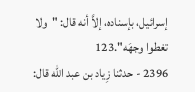إسرائيل، بإسناده، إلاَّ أنه قال: "ولا تغطوا وجهَه".123
2396 - حدثنا زِياد بن عبد الله قال: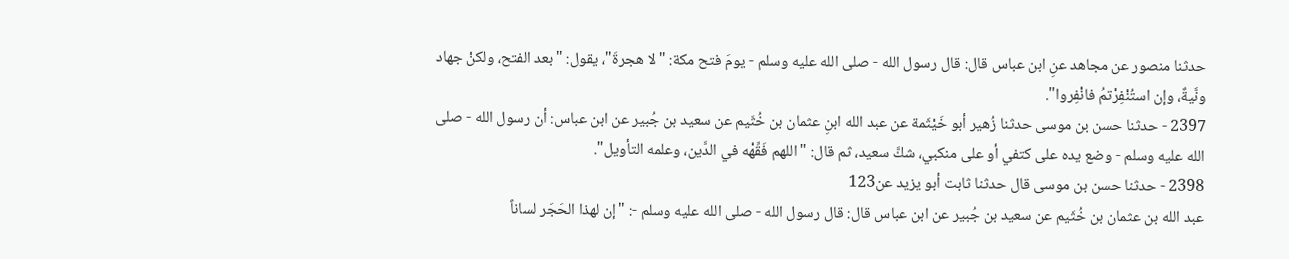حدثنا منصور عن مجاهد عنِ ابن عباس قال: قال رسول الله - صلى الله عليه وسلم - يومَ فتح مكة: "لا هجرةَ"، يقول: "بعد الفتح، ولكنْ جهاد ونَّيةٌ، وإن استُنْفِرْتمُ فانْفِروا".
2397 - حدثنا حسن بن موسى حدثنا زُهير أبو خَيْثَمة عن عبد الله ابنِ عثمان بن خُثَيم عن سعيد بن جُبير عن ابن عباس: أن رسول الله - صلى الله عليه وسلم - وضع يده على كتفي أو على منكبي، شكَّ سعيد، ثم قال: "اللهم فَقِّهْه في الدَّين، وعلمه التأويل".
2398 - حدثنا حسن بن موسى قال حدثنا ثابت أبو يزيد عن123
عبد الله بن عثمان بن خُثَيم عن سعيد بن جُبير عن ابن عباس قال: قال رسول الله - صلى الله عليه وسلم -: "إن لهذا الحَجَر لساناً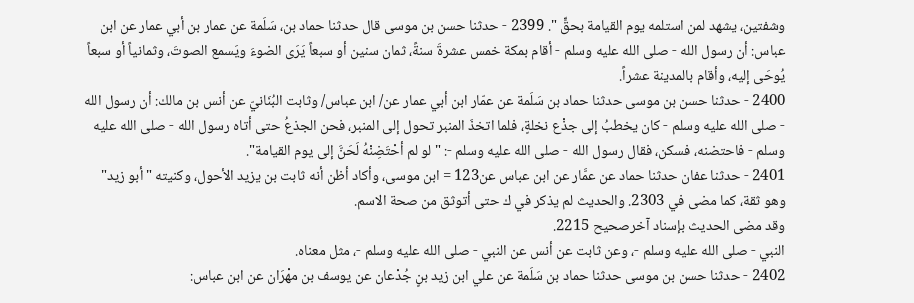وشفتين، يشهد لمن استلمه يوم القيامة بحقٍّ ". 2399 - حدثنا حسن بن موسى قال حدثنا حماد بن، سَلَمة عن عمار بن أبي عمار عن ابن عباس: أن رسول الله - صلى الله عليه وسلم - أقام بمكة خمس عشرةَ سنةً، ثمان سنين أو سبعاً يَرَى الضوءَ ويَسمع الصوتَ، وثمانياً أو سبعاً يُوحَى إليه، وأقام بالمدينة عشراً.
2400 - حدثنا حسن بن موسى حدثنا حماد بن سَلَمة عن عمّار ابن أبي عمار عن/ ابن عباس/ وثابت البُنَانيّ عن أنس بن مالك: أن رسول الله - صلى الله عليه وسلم - كان يخطبُ إلى جذْع نخلةٍ، فلما اتخذَ المنبر تحول إلى المنبر، فحن الجذعُ حتى أتاه رسول الله - صلى الله عليه وسلم - فاحتضنه، فسكن، فقال رسول الله - صلى الله عليه وسلم -: "لو لم أحْتَضِنْهُ لَحَنَّ إلى يوم القيامة".
2401 - حدثنا عفان حدثنا حماد عن عمَّار عن ابن عباس عن123 = ابن موسى، وأكاد أظن أنه ثابت بن يزيد الأحول، وكنيته "أبو زيد" وهو ثقة، كما مضى في 2303. والحديث لم يذكر في ك حتى أتوثق من صحة الاسم.
وقد مضى الحديث بإسناد آخرصحيح 2215.
النبي - صلى الله عليه وسلم -، وعن ثابت عن أنس عن النبي - صلى الله عليه وسلم -، مثل معناه.
2402 - حدثنا حسن بن موسى حدثنا حماد بن سَلَمة عن علي ابن زيد بنٍ جُدْعان عن يوسف بن مهْرَان عن ابن عباس: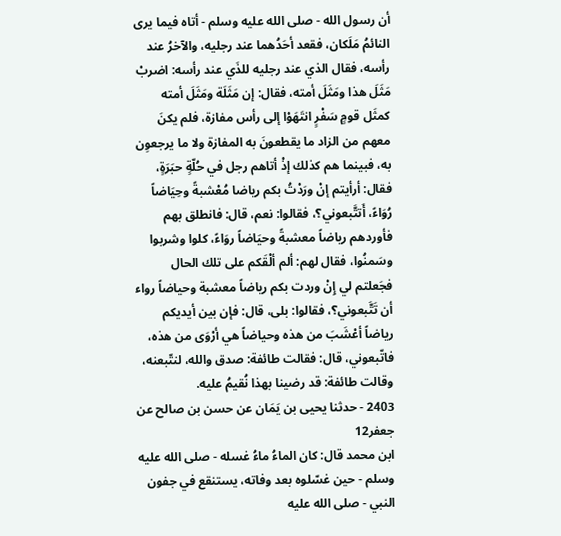أن رسول الله - صلى الله عليه وسلم - أتاه فيما يرى النائمُ مَلَكان، فقعد أحَدُهما عند رجليه، والآخرُ عند رأسه، فقال الذي عند رجليه للذَي عند رأسه: اضربْ مَثَلَ هذا ومَثَلَ أمته، فقال: إن مَثَلَة ومَثَلَ أمته كمثَل قومٍ سَفْرٍ انتَهَوْا إلى رأس مفازة، فلم يكنَ معهم من الزاد ما يقطعونَ به المفازة ولا ما يرجعوِن به، فبينما هم كذلك إذْ أتاهم رجل في حُلّةٍ حبَرَةٍ، فقال: أرأيتم إنْ ورَدْتُ بكم رياضا مُعْشبةً وحِيَاضاً رُوَاءً، أَتتَّبعوني؟، فقالوا: نعم، قال: فانطلق بهم فأوردهم رياضاً معشبةً وحيَاضاً روَاءً، كلوا وشربوا وسَمنُوا، فقال لهم: ألم ألْقَكم على تلك الحال فجَعلتم لي إِنْ وردت بكم رياضاً معشبة وحياضاً رواء أن تَتَّبعوني؟، فقالوا: بلى، قال: فإن بين أيديكم رياضاً أعْشَبَ من هذه وحياضاً هي أرْوَى من هذه، فاتّبعوني، قال: فقالت طائفة: صدق والله، لنتّبعنه، وقالت طائفة: قد رضينا بهذا نُقيمُ عليه.
2403 - حدثنا يحيى بن يَمَان عن حسن بن صالح عن جعفر12
ابن محمد قال: كان الماءُ ماءُ غسله - صلى الله عليه وسلم - حين غسّلوه بعد وفاته، يستنقع في جفون النبي - صلى الله عليه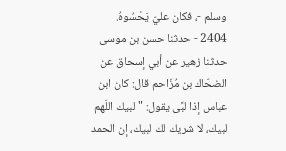وسلم -، فكان عليّ يَحْسُوهُ.
2404 - حدثنا حسن بن موسى حدثنا زهير عن أبي إسحاق عن الضحّاك بن مُزَاحم قال: كان ابن عباس إذا لبَّى يقول: "لبيك اللَهم لبيك، لا شريك لك لبيك، إن الحمد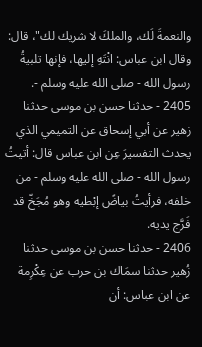والنعمةَ لَك، والملكَ لا شريك لك"، قال: وقال ابن عباس: انْتَهِ إليها، فإنها تلبيةُ رسول الله - صلى الله عليه وسلم -.
2405 - حدثنا حسن بن موسى حدثنا زهير عن أبي إسحاق عن التميمي الذي يحدث التفسيرَ عِن ابن عباس قال: أتيتُ رسول الله - صلى الله عليه وسلم - من خلفه، فرأيتُ بياضً إبْطيه وهو مُجَخّ قد فَرَّج يديه.
2406 - حدثنا حسن بن موسى حدثنا زُهير حدثنا سمَاك بن حرب عن عِكْرِمة عن ابن عباس: أن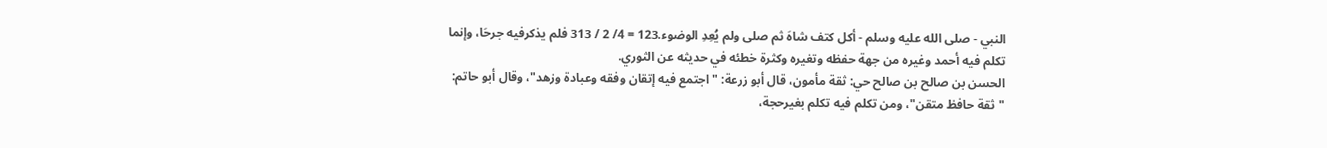النبي - صلى الله عليه وسلم - أكل كتف شاهَ ثم صلى ولم يُعِدِ الوضوء.123 = 4/ 2 / 313 فلم يذكرفيه جرحَا، وإنما تكلم فيه أحمد وغيره من جهة حفظه وتغيره وكثرة خطئه في حديثه عن الثوري.
الحسن بن صالح بن صالح حي: ثقة مأمون، قال أبو زرعة: "اجتمع فيه إتقان وفقه وعبادة وزهد"، وقال أبو حاتم: "ثقة حافظ متقن"، ومن تكلم فيه تكلم بغيرحجة،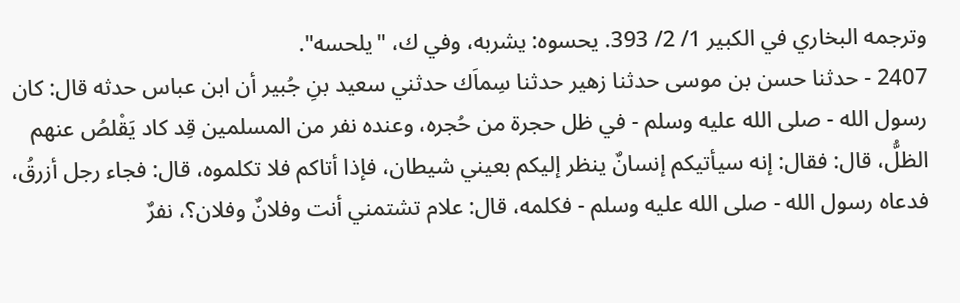وترجمه البخاري في الكبير 1/ 2/ 393. يحسوه: يشربه، وفي ك، "يلحسه".
2407 - حدثنا حسن بن موسى حدثنا زهير حدثنا سِماَك حدثني سعيد بنِ جُبير أن ابن عباس حدثه قال: كان رسول الله - صلى الله عليه وسلم - في ظل حجرة من حُجره، وعنده نفر من المسلمين قِد كاد يَقْلصُ عنهم الظلُّ، قال: فقال: إنه سيأتيكم إنسانٌ ينظر إليكم بعيني شيطان، فإذا أتاكم فلا تكلموه، قال: فجاء رجل أزرقُ، فدعاه رسول الله - صلى الله عليه وسلم - فكلمه، قال: علام تشتمني أنت وفلانٌ وفلان؟، نفرٌ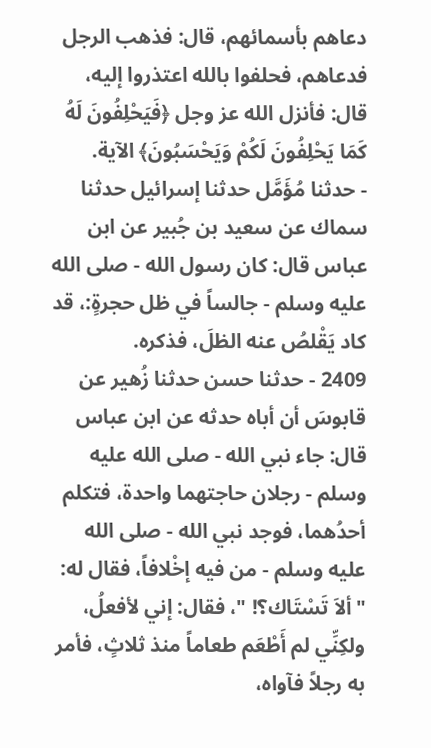دعاهم بأسمائهم، قال: فذهب الرجل فدعاهم، فحلفوا بالله اعتذروا إليه، قال: فأنزل الله عز وجل ﴿فَيَحْلِفُونَ لَهُ كَمَا يَحْلِفُونَ لَكُمْ وَيَحْسَبُونَ﴾ الآية.
- حدثنا مُؤَمَّل حدثنا إسرائيل حدثنا سماك عن سعيد بن جُبير عن ابن عباس قال: كان رسول الله - صلى الله عليه وسلم - جالساً في ظل حجرةٍ:، قد كاد يَقْلصُ عنه الظلَ، فذكره.
2409 - حدثنا حسن حدثنا زُهير عن قابوسَ أن أباه حدثه عن ابن عباس قال: جاء نبي الله - صلى الله عليه وسلم - رجلان حاجتهما واحدة، فتكلم أحدُهما، فوجد نبي الله - صلى الله عليه وسلم - من فيه إخْلافاً، فقال له: "ألاَ تَسْتَاك؟! "، فقال: إني لأفعلُ، ولكِنِّي لم أَطْعَم طعاماً منذ ثلاثٍ، فأمر به رجلاً فآواه،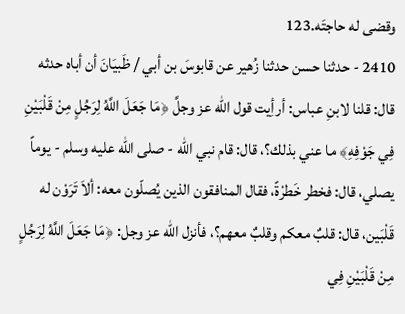وقضى له حاجتَه.123
2410 - حدثنا حسن حدثنا زُهير عن قابوسَ بن أبي / ظَبيَانَ أن أباه حدثه قال: قلنا لابنِ عباس: أرأِيت قول الله عز وجلَّ ﴿مَا جَعَلَ اللَّهُ لِرَجُلٍ مِنْ قَلْبَيْنِ فِي جَوْفِهِ﴾ ما عني بذلك؟، قال: قام نبي الله - صلى الله عليه وسلم - يوماً يصلي، قال: فخطر خَطرْةً، فقال المنافقون الذين يُصلّون معه: ألاَ تَرَوْن له قَلْبَين، قال: قلبٌ معكم وقلبٌ معهم؟، فأنزل الله عز وجل: ﴿مَا جَعَلَ اللَّهُ لِرَجُلٍ مِنْ قَلْبَيْنِ فِي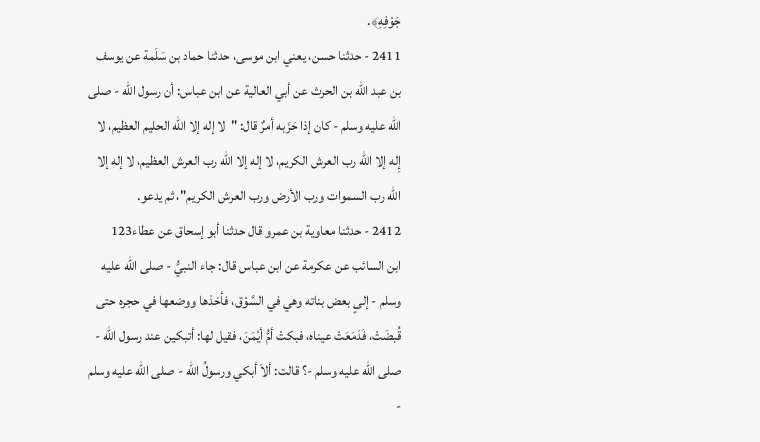جَوْفِهِ﴾.
2411 - حدثنا حسن، يعني ابن موسى، حدثنا حماد بن سَلَمة عن يوسف بن عبد الله بن الحرث عن أبي العالية عن ابن عباس: أن رسول الله - صلى الله عليه وسلم - كان إذا حَزَبه أمرٌ قال: "لا إله إلا الله الحليم العظيم، لا إِله إلا الله رب العرش الكريم، لا إله إلا الله رب العرش العظيم، لا إله إلا الله رب السموات ورب الأرض ورب العرش الكريم"، ثم يدعو.
2412 - حدثنا معاوية بن عمرو قال حدثنا أبو إسحاق عن عطاء123
ابن السائب عن عكرمة عن ابن عباس قال: جاء النبيُّ - صلى الله عليه وسلم - إلىٍ بعض بناته وهي في السَّوْق، فأخذها ووضعها في حجره حتى قُبضَتْ، فَدَمَعَتْ عيناه، فبكتْ أمُّ أيْمَنَ، فقيل لها: أتبكين عند رسول الله - صلى الله عليه وسلم -؟ قالت: ألاَ أبكي ورسولُ الله - صلى الله عليه وسلم -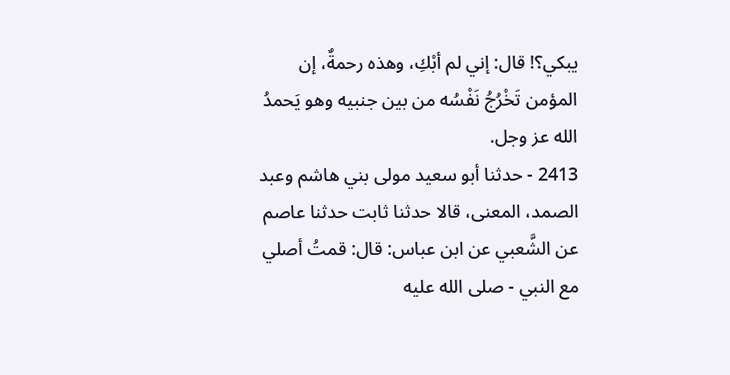يبكي؟! قال: إني لم أبْكِ، وهذه رحمةٌ، إن المؤمن تَخْرُجُ نَفْسُه من بين جنبيه وهو يَحمدُ الله عز وجل.
2413 - حدثنا أبو سعيد مولى بني هاشم وعبد الصمد، المعنى، قالا حدثنا ثابت حدثنا عاصم عن الشَّعبي عن ابن عباس: قال: قمتُ أصلي مع النبي - صلى الله عليه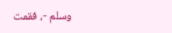وسلم -، فقمت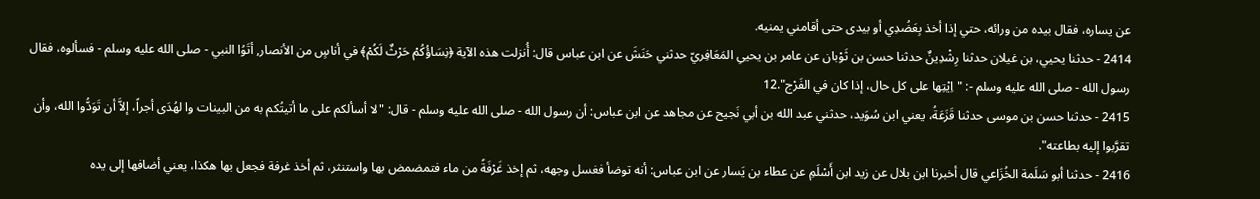عن يساره، فقال بيده من ورائه، حتي إذا أخذ بِعَضُدِي أو بيدى حتى أقامني يمنيه.
2414 - حدثنا يحيي، بن غيلان حدثنا رِشْدِينٌ حدثنا حسن بن ثَوْبان عن عامر بن يحيىِ المَعَافِريّ حدثني حَنَشَ عن ابن عباس قال: أُنزلت هذه الآية ﴿نِسَاؤُكُمْ حَرْثٌ لَكُمْ﴾ في أناسٍ من الأنصار, أتَوُا النبي - صلى الله عليه وسلم - فسألوه، فقال رسول الله - صلى الله عليه وسلم -: "اِيْتِها على كل حال، إذا كان في الفَرْج".12
2415 - حدثنا حسن بن موسى حدثنا قَزَعَةُ، يعني ابن سُوَيد، حدثني عبد الله بن أبي نَجيح عن مجاهد عن ابن عباس: أن رسول الله - صلى الله عليه وسلم - قال: "لا أسألكم على ما أتيتُكم به من البينات وا لهُدَى أجراً، إلاَّ أن تَوَدُّوا الله، وأن تقرَّبوا إليه بطاعته".
2416 - حدثنا أبو سَلَمة الخُزَاعي قال أخبرنا ابن بلال عن زيد ابن أَسْلَمِ عن عطاء بن يَسار عن ابن عباس: أنه توضأ فغسل وجهه، ثم إخذ غَرْفَةً من ماء فتمضمض بها واستنثر، ثم أخذ غرفة فجعل بها هكذا، يعني أضافها إلى يده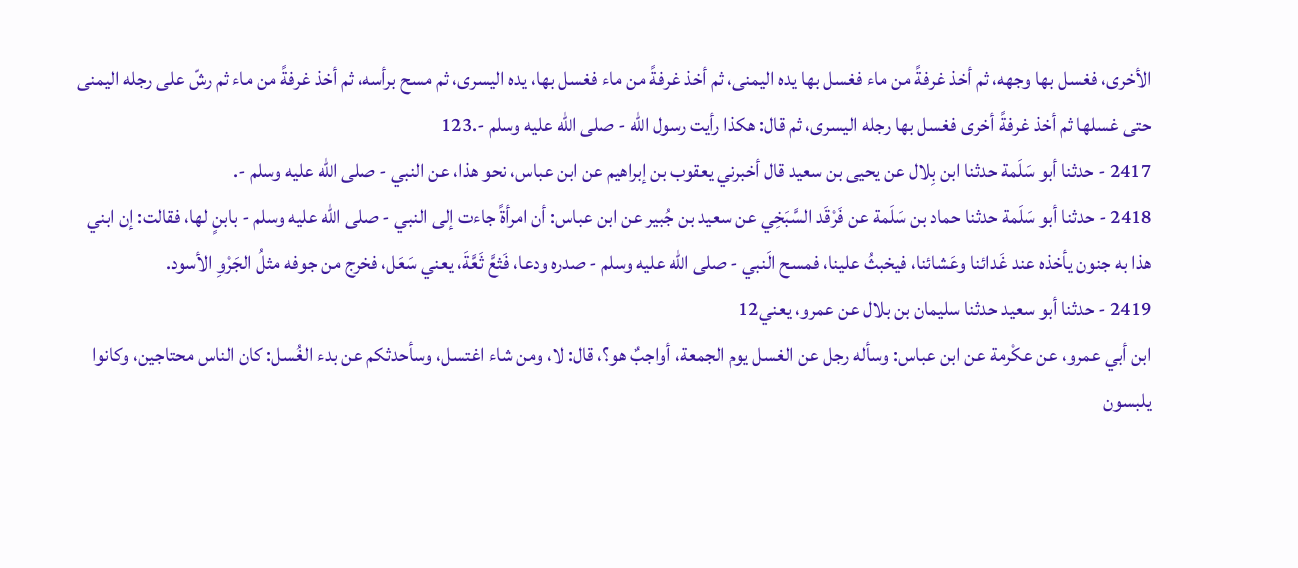الأخرى، فغسل بها وجهه، ثم أخذ غرفةً من ماء فغسل بها يده اليمنى، ثم أخذ غرفةً من ماء فغسل بها، يده اليسرى، ثم مسح برأسه، ثم أخذ غرفةً من ماء ثم رشّ على رجله اليمنى حتى غسلها ثم أخذ غرفةً أخرى فغسل بها رجله اليسرى، ثم قال: هكذا رأيت رسول الله - صلى الله عليه وسلم -.123
2417 - حدثنا أبو سَلَمة حدثنا ابن بِلال عن يحيى بن سعيد قال أخبرني يعقوب بن إبراهيم عن ابن عباس، نحو هذا، عن النبي - صلى الله عليه وسلم -.
2418 - حدثنا أبو سَلَمة حدثنا حماد بن سَلَمة عن فَرْقَد السَّبَخِي عن سعيد بن جُبير عن ابن عباس: أن امرأةً جاءت إلى النبي - صلى الله عليه وسلم - بابنٍ لها، فقالت: إن ابني هذا به جنون يأخذه عند غَدائنا وعَشائنا، فيخبثُ علينا، فمسح الَنبي - صلى الله عليه وسلم - صدره ودعا، فَثعَّ ثَعَّةَ، يعني سَعَل، فخرج من جوفه مثلُ الجَرْوِ الأسود.
2419 - حدثنا أبو سعيد حدثنا سليمان بن بلال عن عمرو، يعني12
ابن أبي عمرو، عن عكْرمة عن ابن عباس: وسأله رجل عن الغسل يوم الجمعة، أواجبٌ هو؟، قال: لا، ومن شاء اغتسل، وسأحدثكم عن بدء الغُسل: كان الناس محتاجين، وكانوا يلبسون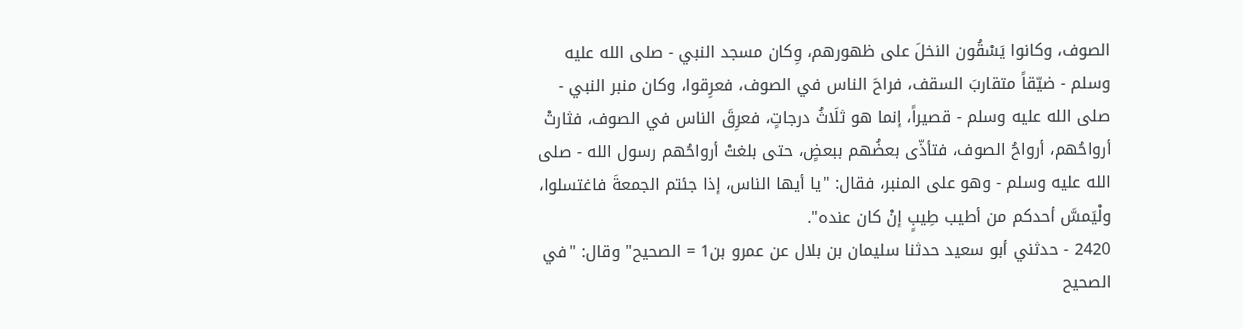الصوف، وكانوا يَسْقُون النخلَ على ظهورهم، وِكان مسجد النبي - صلى الله عليه وسلم - ضيّقاً متقاربَ السقف، فراحَ الناس في الصوف، فعرِقوا، وكان منبر النبي - صلى الله عليه وسلم - قصيراً، إنما هو ثلَاثُ درجاتٍ، فعرِقَ الناس في الصوف، فثارتْ أرواحُهم، أرواحُ الصوف، فتأذّى بعضُهم ببعضٍ، حتى بلغتْ أرواحُهم رسول الله - صلى الله عليه وسلم - وهو على المنبر، فقال: "يا أيها الناس، إذا جئتم الجمعةَ فاغتسلوا، ولْيَمسَّ أحدكم من أطيب طِيبٍ إنْ كان عنده".
2420 - حدثني أبو سعيد حدثنا سليمان بن بلال عن عمرو بن1 = الصحيح" وقال: "في الصحيح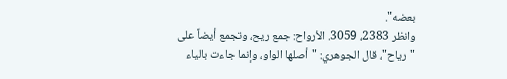بعضه".
وانظر 2383، 3059. الأرواح: جمع ريح، وتجمع أيضاً على "رياح"، قال الجوهري: "أصلها الواو، وإنما جاءت بالياء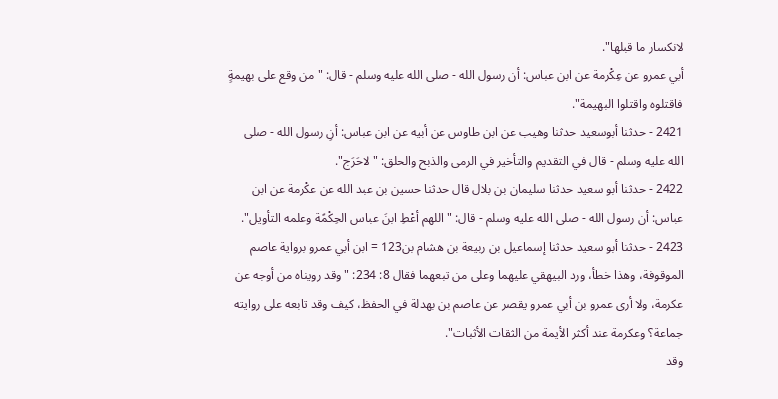لانكسار ما قبلها".
أبي عمرو عن عِكْرمة عن ابن عباس: أن رسول الله - صلى الله عليه وسلم - قال: "من وقع على بهيمةٍ فاقتلوه واقتلوا البهيمة".
2421 - حدثنا أبوسعيد حدثنا وهيب عن ابن طاوس عن أبيه عن ابن عباس: أنِ رسول الله - صلى الله عليه وسلم - قال في التقديم والتأخير في الرمى والذبح والحلق: "لاحَرَج".
2422 - حدثنا أبو سعيد حدثنا سليمان بن بلال قال حدثنا حسين بن عبد الله عن عكْرمة عن ابن عباس: أن رسول الله - صلى الله عليه وسلم - قال: "اللهم أعْطِ ابنَ عباس الحِكْمًة وعلمه التأويل".
2423 - حدثنا أبو سعيد حدثنا إسماعيل بن ربيعة بن هشام بن123 = ابن أبي عمرو برواية عاصم الموقوفة، وهذا خطأ، ورد البيهقي عليهما وعلى من تبعهما فقال 8: 234: "وقد رويناه من أوجه عن عكرمة، ولا أرى عمرو بن أبي عمرو يقصر عن عاصم بن بهدلة في الحفظ، كيف وقد تابعه على روايته جماعة؟ وعكرمة عند أكثر الأيمة من الثقات الأثبات".
وقد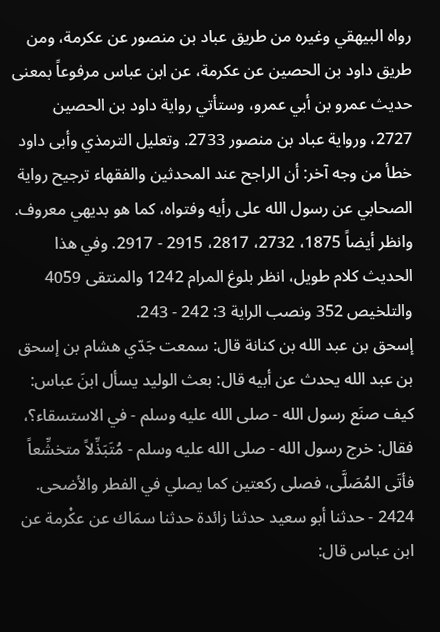رواه البيهقي وغيره من طريق عباد بن منصور عن عكرمة، ومن طريق داود بن الحصين عن عكرمة، عن ابن عباس مرفوعاً بمعنى حديث عمرو بن أبي عمرو، وستأتي رواية داود بن الحصين 2727، ورواية عباد بن منصور 2733. وتعليل الترمذي وأبى داود خطأ من وجه آخر: أن الراجح عند المحدثين والفقهاء ترجيح رواية الصحابي عن رسول الله على رأيه وفتواه، كما هو بديهي معروف.
وانظر أيضاً 1875، 2732، 2817، 2915 - 2917. وفي هذا الحديث كلام طويل، انظر بلوغ المرام 1242 والمنتقى 4059 والتلخيص 352 ونصب الراية 3: 242 - 243.
إسحق بن عبد الله بن كنانة قال: سمعت جَدّي هشام بن إسحق بن عبد الله يحدث عن أبيه قال: بعث الوليد يسأل ابنَ عباس: كيف صنَع رسول الله - صلى الله عليه وسلم - في الاستسقاء؟، فقال: خرج رسول الله - صلى الله عليه وسلم - مُتَبَذِّلاً متخشِّعاً فأتَى المُصَلَّى، فصلى ركعتين كما يصلي في الفطر والأضحى.
2424 - حدثنا أبو سعيد حدثنا زائدة حدثنا سمَاك عن عكْرمة عن ابن عباس قال: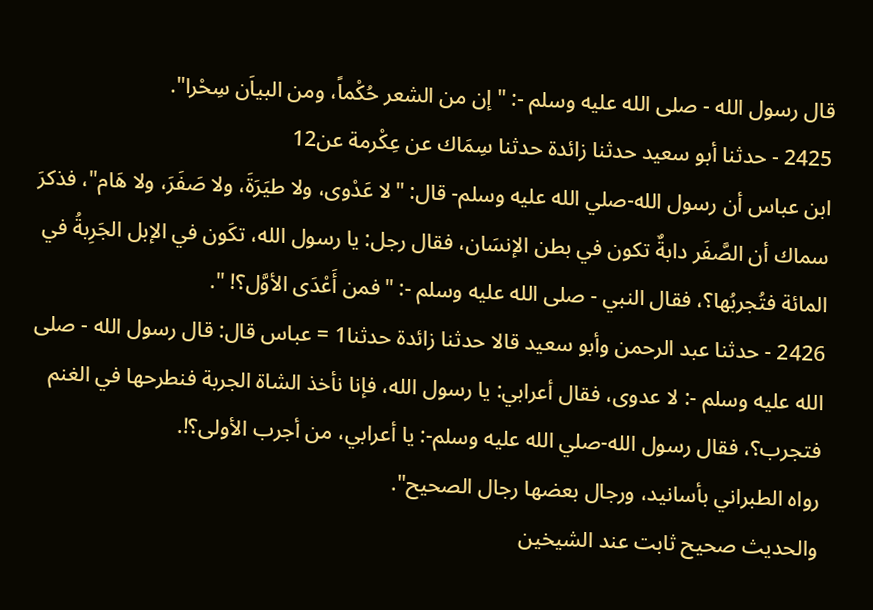قال رسول الله - صلى الله عليه وسلم -: "إن من الشعر حُكْماً، ومن البياَن سِحْرا".
2425 - حدثنا أبو سعيد حدثنا زائدة حدثنا سِمَاك عن عِكْرمة عن12
ابن عباس أن رسول الله-صلي الله عليه وسلم- قال: "لا عَدْوى، ولا طيَرَةَ، ولا صَفَرَ، ولا هَام"، فذكرَ سماك أن الصَّفَر دابةٌ تكون في بطن الإنسَان، فقال رجل: يا رسول الله، تكَون في الإبل الجَرِبةُ في المائة فتُجربُها؟، فقال النبي - صلى الله عليه وسلم -: "فمن أَعْدَى الأوَّل؟! ".
2426 - حدثنا عبد الرحمن وأبو سعيد قالا حدثنا زائدة حدثنا1 = عباس قال: قال رسول الله - صلى الله عليه وسلم -: لا عدوى، فقال أعرابي: يا رسول الله، فإنا نأخذ الشاة الجربة فنطرحها في الغنم فتجرب؟، فقال رسول الله-صلي الله عليه وسلم-: يا أعرابي، من أجرب الأولى؟!.
رواه الطبراني بأسانيد، ورجال بعضها رجال الصحيح".
والحديث صحيح ثابت عند الشيخين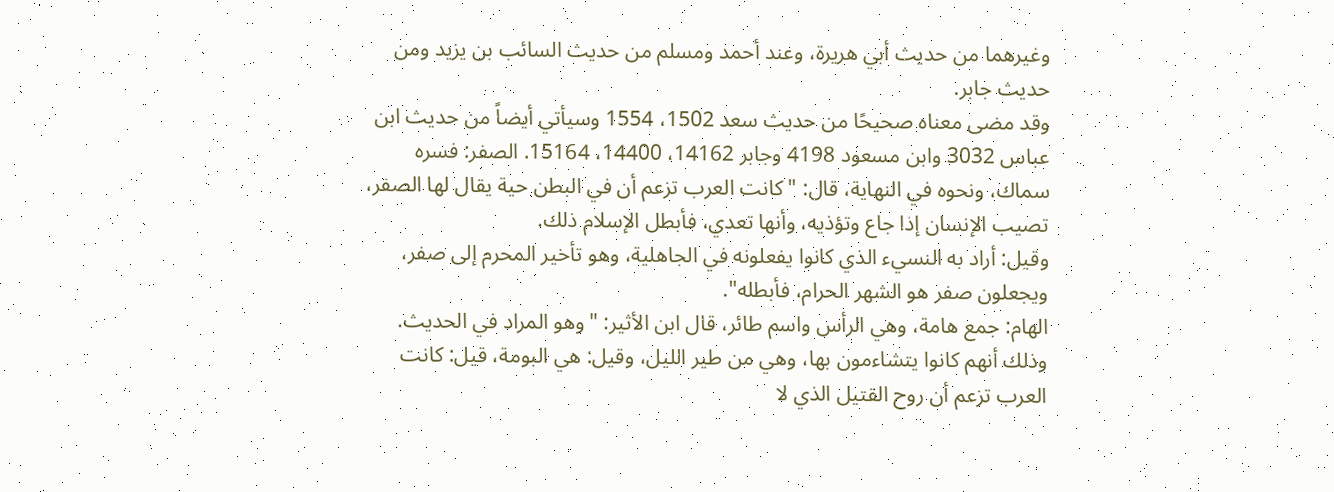وغيرهما من حديث أبي هريرة، وعند أحمد ومسلم من حديث السائب بن يزيد ومن حديث جابر.
وقد مضى معناه صحيحًا من حديث سعد 1502، 1554 وسيأتي أيضاً من حديث ابن عباس 3032 وابن مسعود 4198 وجابر 14162، 14400، 15164. الصفر: فسره سماك، ونحوه في النهاية، قال: "كانت العرب تزعم أن في البطن حية يقال لها الصفر، تصيب الإنسان إذا جاع وتؤذيه، وأنها تعدي، فأبطل الإسلام ذلك.
وقيل: أراد به النسيء الذي كانوا يفعلونه في الجاهلية، وهو تأخير المحرم إلى صفر، ويجعلون صفر هو الشهر الحرام، فأبطله".
الهام: جمع هامة، وهي الرأس واسم طائر، قال ابن الأثير: "وهو المراد في الحديث.
وذلك أنهم كانوا يتشاءمون بها، وهي من طير الليل، وقيل: هي البومة، قيل: كانت العرب تزعم أن روح القتيل الذي لا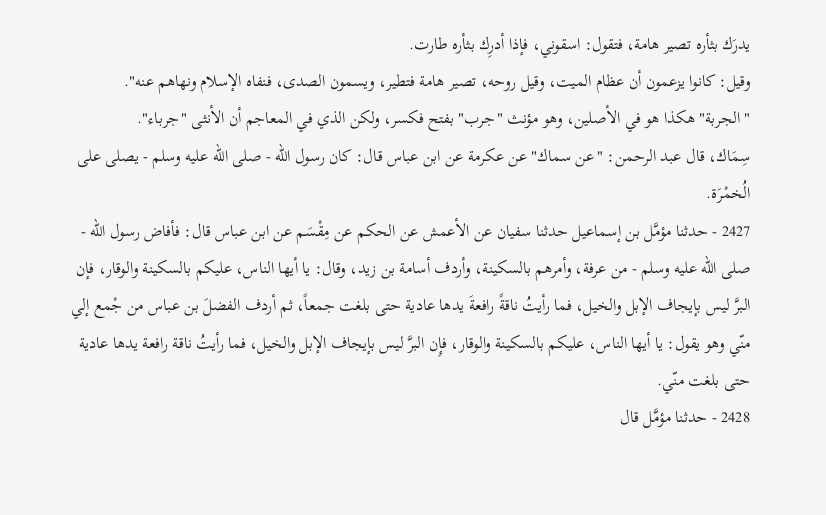يدرَك بثأره تصير هامة، فتقول: اسقوني، فإذا أدرِك بثأره طارت.
وقيل: كانوا يزعمون أن عظام الميت، وقيل روحه، تصير هامة فتطير، ويسمون الصدى، فنفاه الإسلام ونهاهم عنه".
"الجربة" هكذا هو في الأصلين، وهو مؤنث "جرب" بفتح فكسر، ولكن الذي في المعاجم أن الأنثى "جرباء".
سِمَاك، قال عبد الرحمن: "عن سماك" عن عكرمة عن ابن عباس قال: كان رسول الله - صلى الله عليه وسلم - يصلى على الُخمْرَة.
2427 - حدثنا مؤمَّل بن إسماعيل حدثنا سفيان عن الأعمش عن الحكم عن مِقْسَم عن ابن عباس قال: فأفاض رسول الله - صلى الله عليه وسلم - من عرفة، وأمرهم بالسكينة، وأردف أسامة بن زيد، وقال: يا أيها الناس، عليكم بالسكينة والوقار، فإن البرَّ ليس بإيجاف الإبل والخيل، فما رأيتُ ناقةً رافعةَ يدها عادية حتى بلغت جمعاً، ثم أردف الفضلَ بن عباس من جْمع إلي منّي وهو يقول: يا أيها الناس، عليكم بالسكينة والوقار، فإِن البرَّ ليس بإيجاف الإبل والخيل، فما رأيتُ ناقة رافعة يدها عادية حتى بلغت منّي.
2428 - حدثنا مؤمَّل قال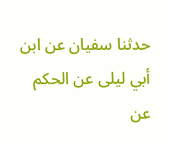حدثنا سفيان عن ابن أبي ليلى عن الحكم عن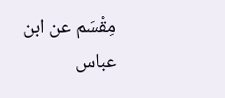مِقْسَم عن ابن عباس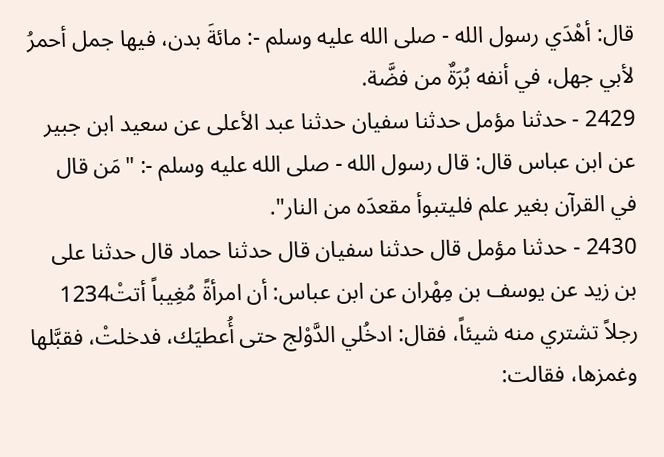قال: أهْدَي رسول الله - صلى الله عليه وسلم -: مائةَ بدن، فيها جمل أحمرُ لأبي جهل، في أنفه بُرَةٌ من فضَّة.
2429 - حدثنا مؤمل حدثنا سفيان حدثنا عبد الأعلى عن سعيد ابن جبير عن ابن عباس قال: قال رسول الله - صلى الله عليه وسلم -: "مَن قال في القرآن بغير علم فليتبوأ مقعدَه من النار".
2430 - حدثنا مؤمل قال حدثنا سفيان قال حدثنا حماد قال حدثنا على بن زيد عن يوسف بن مِهْران عن ابن عباس: أن امرأةً مُغِيباً أتتْ1234
رجلاً تشتري منه شيئاً، فقال: ادخُلي الدَّوْلج حتى أُعطيَك، فدخلتْ، فقبَّلها وغمزها، فقالت: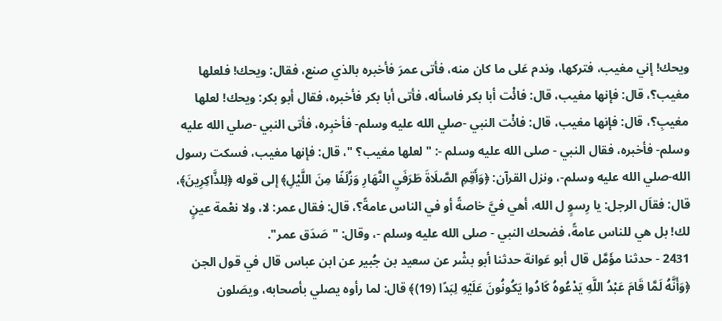ويحك! إني مغيب، فتركها، وندم عَلى ما كان منه، فأتى عمرَ فأخبره بالذي صنع، فقال: ويحك! فلعلها مغيب؟، قال: فإنها مغيب، قال: فائْت أبا بكر فاسأله، فأتى أبا بكر فأخبره، فقال أبو بكر: ويحك! لعلها مغيبِ؟، قال: فإنها مغيب، قال: فائْت النبي -صلي الله عليه وسلم- فأخبِره، فأتى النبي -صلي الله عليه وسلم- فأخبره، فقال النبي - صلى الله عليه وسلم -: "لعلها مغيب؟ "، قال: فإنها مغيب، فسكت رسول الله-صلي الله عليه وسلم-، ونزل القرآن: ﴿وَأَقِمِ الصَّلَاةَ طَرَفَيِ النَّهَارِ وَزُلَفًا مِنَ اللَّيْلِ﴾ إلى قوله ﴿لِلذَّاكِرِينَ﴾، قال: فقاَل الرجل: يا رِسوٍ ل الله، أهي فيَّ خاصةً أو في الناس عامةً؟، قال: فقال عمر: لا، ولا نعْمة عينٍ لك! بل هي للناس عامةً، فضحك النبي - صلى الله عليه وسلم -، وقال: "صَدَق عمر".
2431 - حدثنا مؤَمَّل قال أبو عَوانة حدثنا أبو بشْر عن سعيد بن جُبير عن ابن عباس قال في قول الجن ﴿وَأَنَّهُ لَمَّا قَامَ عَبْدُ اللَّهِ يَدْعُوهُ كَادُوا يَكُونُونَ عَلَيْهِ لِبَدًا (19)﴾ قال: لما رأوه يصلي بأصحابه، ويصَلون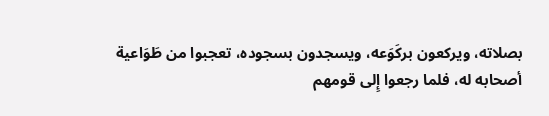بصلاته، ويركعون بركَوَعه، ويسجدون بسجوده، تعجبوا من طَوَاعية أصحابه له، فلما رجعوا إِلى قومهم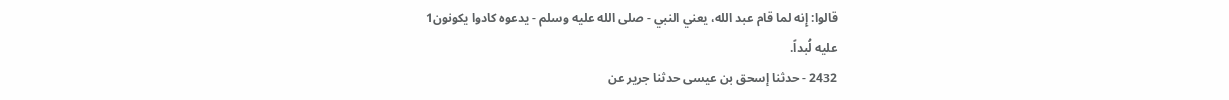قالوا: إِنه لما قام عبد الله، يعني النبي - صلى الله عليه وسلم - يدعوه كادوا يكونون1
عليه لُبداً.
2432 - حدثنا إسحق بن عيسى حدثنا جرير عن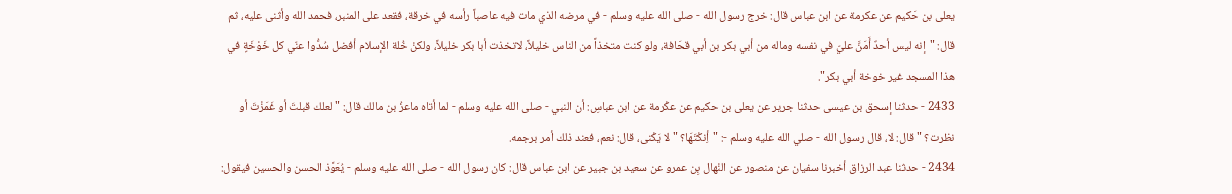يعلى بن حَكيم عن عكرمة عن ابن عباس قال: خرج رسول الله - صلى الله عليه وسلم - في مرضه الذي مات فيه عاصباً رأسه في خرقة، فقعد على المنبر، فحمد الله وأثنى عليه، ثم قال: "إنه ليس أحدٌ أَمَنَّ عليّ في نفسه وماله من أبي بكر بن أبي قحَافة، ولو كنت متخذاً من الناس خليلاً، لاتخذت أبا بكر خليلاً، ولكنْ خُلة الإسلام أفضل سُدُّوا عنّي كل خَوْخَةٍ في هذا المسجد غير خوخة أبي بكر".
2433 - حدثنا إسحق بن عيسى حدثنا جرير عن يعلى بن حكيم عن عكْرمة عن ابن عباسِ: أن النبي - صلى الله عليه وسلم - لما أتاه ماعزُ بن مالك قال: "لعلك قبلتَ أو غَمَزْتَ أو نظرت؟ " قال: لا، قال رسول الله - صلي الله عليه وسلم -: "أِنكْتَهَا؟ " لا يَكْنى، قال: نعم، فعند ذلك أمر برجمه.
2434 - حدثنا عبد الرزاق أخبرنا سفيان عن منصور عن النْهال بِن عمرو عن سعيد بن جبير عن ابن عباس قال: كان رسول الله - صلى الله عليه وسلم - يُعَوَّذ الحسن والحسين فيقول: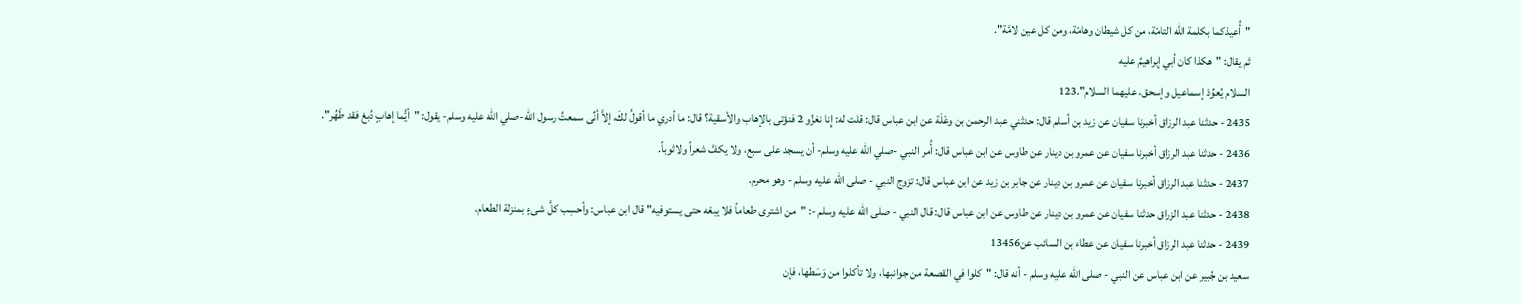"أُعيذكما بكلمة الله التامّة، من كل شيطان وهامّة، ومن كل عين لامَّة".
ثم يقال: "هكذا كان أبي إبراهيمُ عليه
السلام يُعوِّذ إسماعيل وإسحق، عليهما السلام".123
2435 - حدثنا عبد الرزاق أخبرنا سفيان عن زيد بن أسلم قال: حدثني عبد الرحمن بن وعْلَة عن ابن عباس قال: قلت له: إِنا نغزُو 2 فنؤتى بالإهاب والأسقية؟ قال: ما أدري ما أقولُ لكَ، إلاَّ أنِّى سمعتُ رسول الله-صلي الله عليه وسلم- يقول: "أيُّما إهابٍ دُبغ فقد طَهُر".
2436 - حدثنا عبد الرزاق أخبرنا سفيان عن عمرو بن دينار عن طاوس عن ابن عباس قال: أُمر النبي -صلي الله عليه وسلم- أن يسجد على سبع، ولا يكفَّ شعراً ولاثوباً.
2437 - حدثنا عبد الرزاق أخبرنا سفيان عن عمرو بن دينار عن جابر بن زيد عن ابن عباس قال: تزوج النبي - صلى الله عليه وسلم - وهو محرم.
2438 - حدثنا عبد الزراق حدثنا سفيان عن عمرو بن دينار عن طاوس عن ابن عباس قال: قال النبي - صلى الله عليه وسلم -: "من اشترى طعاماً فلا يبعْه حتى يستوفيه" قال ابن عباس: وأحسِب كلَّ شىءٍ بمنزلة الطعام.
2439 - حدثنا عبد الرزاق أخبرنا سفيان عن عطاء بن السائب عن13456
سعيد بن جُبير عن ابن عباس عن النبي - صلى الله عليه وسلم - أنه قال: "كلوا في القصعة من جوانبها، ولا تأكلوا من وَسَطها، فإن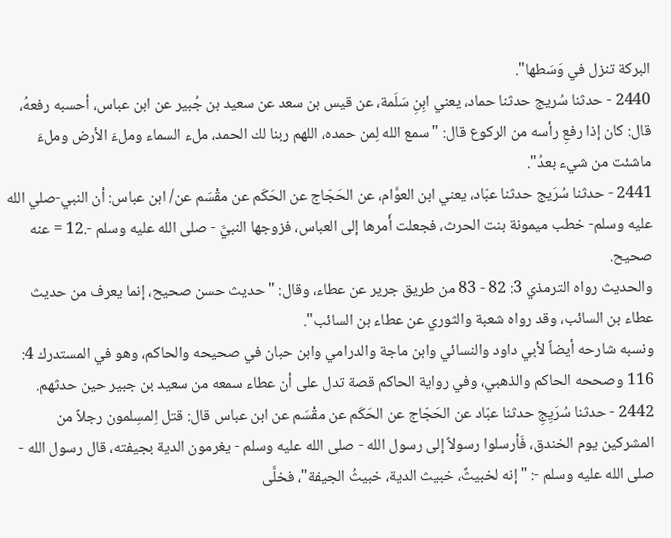البركة تنزل في وَسَطها".
2440 - حدثنا سُريج حدثنا حماد، يعني ابِنِ سَلَمة، عن قيس بن سعد عن سعيد بن جُبير عن ابن عباس، أحسبه رفعهُ، قال: كان إذا رفعِ رأسه من الركوع قال: "سمع الله لِمن حمده، اللهم ربنا لك الحمد، ملء السماء وملءَ الأرض وملءَ ماشئت من شيء بعدُ".
2441 - حدثنا سُرَيج حدثنا عبّاد، يعني ابن العوَّام، عن الحَجّاج عن الحَكَم عن مقْسَم عن/ ابن عباس: أن النبي-صلي الله عليه وسلم- خطب ميمونة بنت الحرث، فجعلت أَمرها إلى العباس، فزوجها النبيَّ - صلى الله عليه وسلم -.12 = عنه صحيح.
والحديث رواه الترمذي 3: 82 - 83 من طريق جرير عن عطاء، وقال: "حديث حسن صحيح، إنما يعرف من حديث عطاء بن السائب، وقد رواه شعبة والثوري عن عطاء بن السائب".
ونسبه شارحه أيضاً لأبي داود والنسائي وابن ماجة والدرامي وابن حبان في صحيحه والحاكم، وهو في المستدرك 4: 116 وصححه الحاكم والذهبي، وفي رواية الحاكم قصة تدل على أن عطاء سمعه من سعيد بن جبير حين حدثهم.
2442 - حدثنا سُرَيِجِ حدثنا عبّاد عن الحَجّاج عن الحَكَم عن مقْسَم عن ابن عباس قال: قتل اِلمسِلمون رجلاً من المشركين يوم الخندق، فَأرسلوا رسولاً إلى رسول الله - صلى الله عليه وسلم - يغرمون الدية بجيفته، قال رسول الله - صلى الله عليه وسلم -: "إنه لخبيثٌ، خبيث الدية، خبيثُ الجيفة"، فخلَّى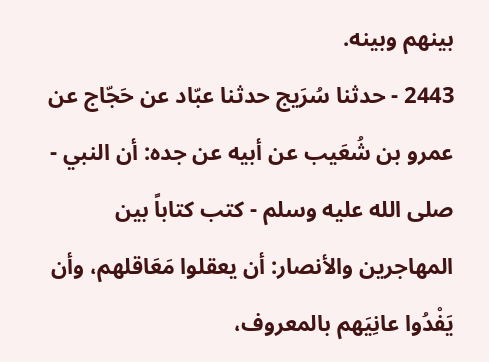بينهم وبينه.
2443 - حدثنا سُرَيج حدثنا عبّاد عن حَجّاج عن عمرو بن شُعَيب عن أبيه عن جده: أن النبي - صلى الله عليه وسلم - كتب كتاباً بين المهاجرين والأنصار: أن يعقلوا مَعَاقلهم، وأن يَفْدُوا عانِيَهم بالمعروف،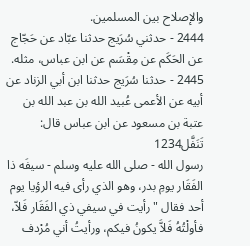والإصلاح بين المسلمين.
2444 - حدثني سُرَيج حدثنا عبّاد عن حَجّاج عن الحَكَم عن مِقْسَم عن ابن عباس، مثله.
2445 - حدثنا سُرَيج حدثنا ابن أبي الزناد عن أبيه عن الأعمى عُبيد الله بن عبد الله بن عتبة بن مسعود عن ابن عباس قال: تَنَفَّل1234
رسول الله - صلى الله عليه وسلم - سيفَه ذا الفَقَار يومِ بدر، وهو الذي رأى فيه الرؤيا يوم أحد فقال "رأيت في سيفي ذي الفَقَار فَلاّ، فأولْتُهُ فَلاَّ يكونُ فيكم، ورأيتُ أني مُرْدف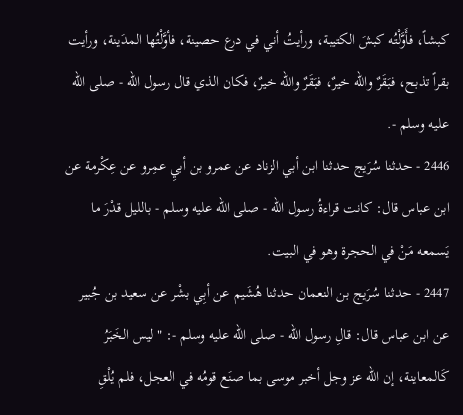كبشاً، فأَوَّلْتُه كبشَ الكتيبة، ورأيتُ أني في درع حصينة، فأوَّلْتُها المدَينة، ورأيت بقراً تذبح، فبَقَرٌ والله خيرٌ، فبَقَرٌ والله خيرٌ، فكان الذي قال رسول الله - صلى الله عليه وسلم -.
2446 - حدثنا سُرَيج حدثنا ابن أبي الزناد عن عمرو بن أبيِ عمِرو عن عِكْرمة عن ابن عباس قال: كانت قراءةُ رسول الله - صلى الله عليه وسلم - بالليل قدْرَ ما يَسمعه مَنْ في الحجرة وهو في البيت.
2447 - حدثنا سُرَيج بن النعمان حدثنا هُشَيم عن أبِي بشْر عن سعيد بن جُبير عن ابن عباس قال: قالِ رسول الله - صلى الله عليه وسلم -: "ليس الخَبَرُ كَالمعاينة، إن الله عز وجل أخبر موسى بما صنَع قومُه في العجل، فلم يُلْقِ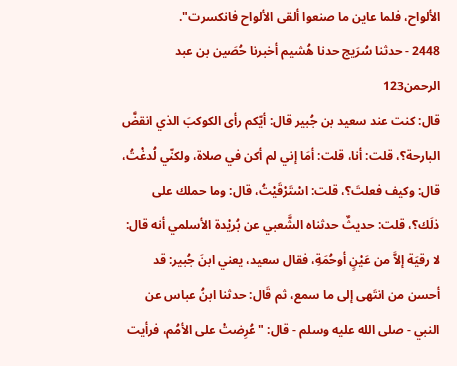الألواح، فلما عاين ما صنعوا ألقى الألواح فانكسرت".
2448 - حدثنا سُرَيج حدنا هُشيم أخبرنا حُصَين بن عبد الرحمن123
قال: كنت عند سعيد بن جُبير قال: أيّكم رأى الكوكبَ الذي انقضَّ البارحة؟، قلت: أنا، قلت: أمَا إني لم أكن في صلاة، ولكنّي لُدغْتُ، قال: وكيف فعلتَ؟، قلت: اسْتَرْقَيْتُ، قال: وما حملك على ذلَك؟، قلت: حديثٌ حدثناه الشَّعبي عن بُريْدة الأسلمي أنه قال: لا رقيَة إلاَّ من عَيْنٍ أوحُمَةِ، فقال سعيد، يعني ابنَ جُبير: قد أحسن من انتَهى إلى ما سمع، ثم قَال: حدثنا ابنُ عباس عن النبي - صلى الله عليه وسلم - قال: "عُرِضتْ على الأمُم، فرأيت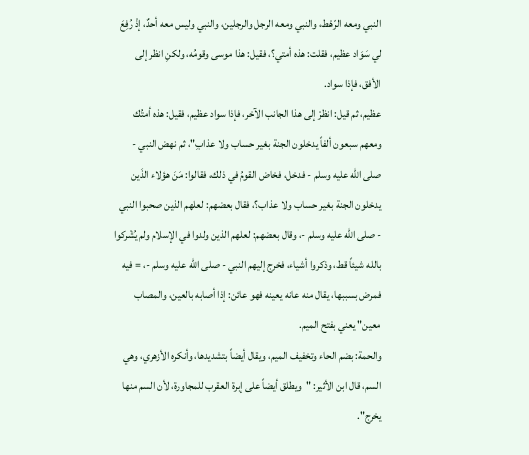النبي ومعه الرّهْط، والنبي ومعه الرجل والرجلين، والنبي وليس معه أحدٌ، إذْ رُفِعَ لي سَوَاد عظيم، فقلت: هذه أمتي؟، فقيل: هذا موسى وقومُه، ولكنِ انظر إلى الأفق، فإذا سواد.
عظيم، ثم قيل: انظرْ إلى هذا الجانب الآخر، فإذا سواد عظيم، فقيل: هذه أمتُك ومعهم سبعون ألفاً يدخلون الجنة بغير حساب ولا عذابِ"، ثم نهض النبي - صلى الله عليه وسلم - فدخل، فخاض القومُ في ذلك، فقالوا: مَنَ هؤلاء الذَين يدخلون الجنة بغير حساب ولا عذاب؟، فقال بعضهم: لعلهم الذين صحبوا النبي - صلى الله عليه وسلم -، وقال بعضهم: لعلهم الذين ولدوا في الإسلام ولم يُشْركوا بالله شيئاً قط، وذكروا أشياء، فخرج إليهم النبي - صلى الله عليه وسلم -، = فيه فمرض بسببها، يقال منه عانه يعينه فهو عائن: إذا أصابه بالعين، والمصاب معين" يعني بفتح الميم.
والحمة: بضم الحاء وتخفيف الميم، ويقال أيضاً بتشديدها، وأنكره الأزهري، وهي السم، قال ابن الأثير: "ويطلق أيضاً على إبرة العقرب للمجاورة، لأن السم منها يخرج".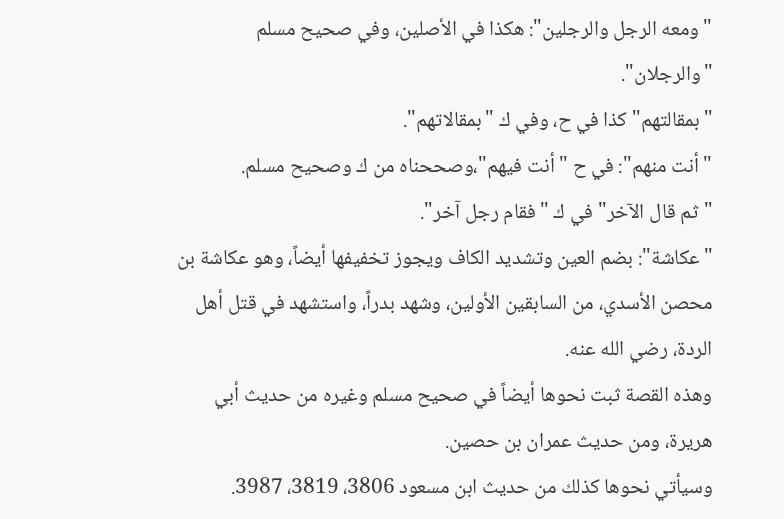"ومعه الرجل والرجلين": هكذا في الأصلين، وفي صحيح مسلم "والرجلان".
"بمقالتهم" كذا في ح، وفي ك "بمقالاتهم".
"أنت منهم": في ح "أنت فيهم"،وصححناه من ك وصحيح مسلم.
"ثم قال الآخر" في ك "فقام رجل آخر".
"عكاشة": بضم العين وتشديد الكاف ويجوز تخفيفها أيضاً، وهو عكاشة بن محصن الأسدي، من السابقين الأولين، وشهد بدراً، واستشهد في قتل أهل الردة، رضي الله عنه.
وهذه القصة ثبت نحوها أيضاً في صحيح مسلم وغيره من حديث أبي هريرة، ومن حديث عمران بن حصين.
وسيأتي نحوها كذلك من حديث ابن مسعود 3806، 3819، 3987.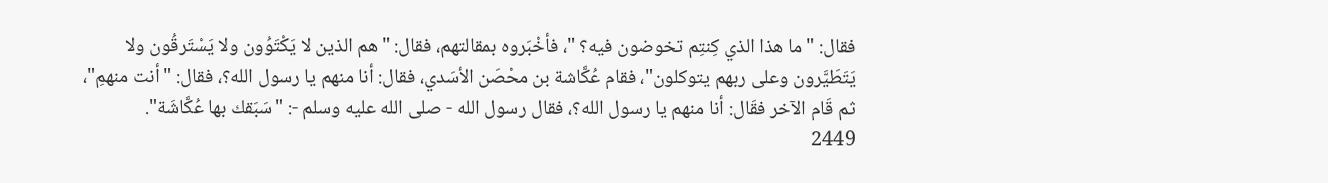فقال: "ما هذا الذي كِنتِم تخوضون فيه؟ "، فأخْبَروه بمقالتهم، فقال: "هم الذين لا يَكْتَوُون ولا يَسْتَرقُون ولا يَتَطَيَّرون وعلى ربهم يتوكلون"، فقام عُكَّاشة بن محْصَن الأسَدي، فقال: أنا منهم يا رسول الله؟، فقال: "أنت منهمِ"، ثم قَام الآخر فقَال: أنا منهم يا رسول الله؟، فقال رسول الله - صلى الله عليه وسلم -: "سَبَقك بها عُكَّاشَة".
2449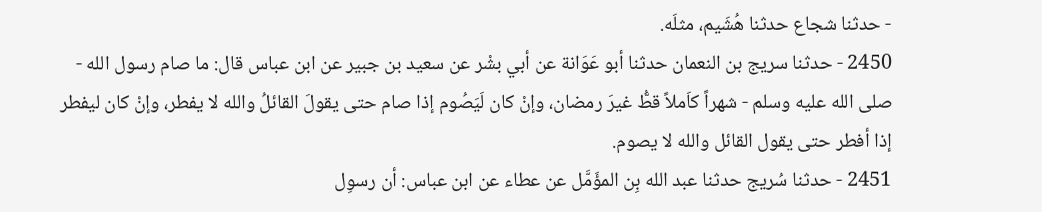- حدثنا شجاع حدثنا هُشَيم، مثلَه.
2450 - حدثنا سريج بن النعمان حدثنا أبو عَوَانة عن أبي بشْر عن سعيد بن جبير عن ابن عباس قال: ما صام رسول الله - صلى الله عليه وسلم - شهراً كاَملاً قطُّ غيرَ رمضان، وإنْ كان لَيَصُوم إذا صام حتى يقولَ القائلُ والله لا يفطر، وإنْ كان ليفطر إذا أفطر حتى يقول القائل والله لا يصوم.
2451 - حدثنا سُريج حدثنا عبد الله بِن المؤَمَّل عن عطاء عن ابن عباس: أن رسوِل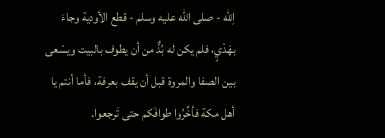اِلله - صلى الله عليه وسلم - قطع الأودية وجاءَ بهَدْيٍ، فلم يكن له بُدٌّ من أن يطوف بالبيت ويسْعى بين الصفا والمروة قبل أن يقف بعرفة، فأما أنتم يا أهل مكة فأخِّرُوا طوافَكم حتى تَرجعوا.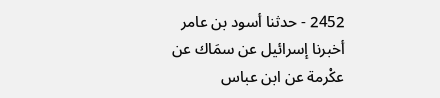2452 - حدثنا أسود بن عامر أخبرنا إسرائيل عن سمَاك عن عكْرمة عن ابن عباس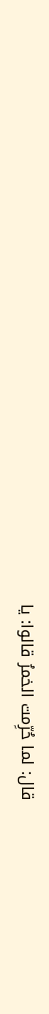قال: لما حُرِّمت الخمرُ قالوا: يا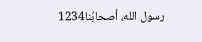رسول الله، أصحابُنا1234